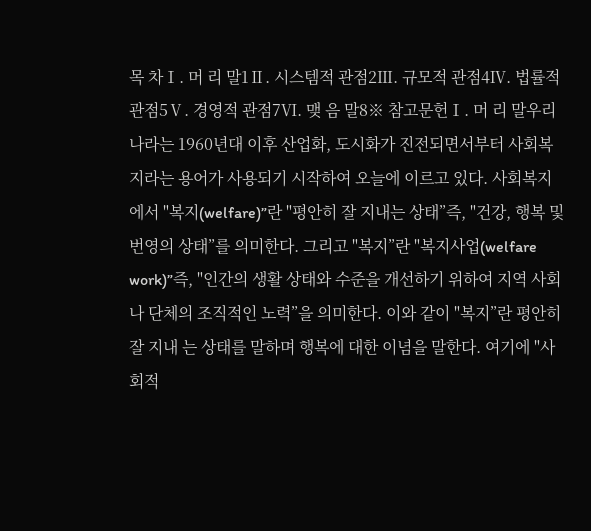목 차Ⅰ. 머 리 말1Ⅱ. 시스템적 관점2Ⅲ. 규모적 관점4Ⅳ. 법률적 관점5Ⅴ. 경영적 관점7Ⅵ. 맺 음 말8※ 참고문헌Ⅰ. 머 리 말우리 나라는 1960년대 이후 산업화, 도시화가 진전되면서부터 사회복지라는 용어가 사용되기 시작하여 오늘에 이르고 있다. 사회복지에서 "복지(welfare)”란 "평안히 잘 지내는 상태”즉, "건강, 행복 및 번영의 상태”를 의미한다. 그리고 "복지”란 "복지사업(welfare work)”즉, "인간의 생활 상태와 수준을 개선하기 위하여 지역 사회나 단체의 조직적인 노력”을 의미한다. 이와 같이 "복지”란 평안히 잘 지내 는 상태를 말하며 행복에 대한 이념을 말한다. 여기에 "사회적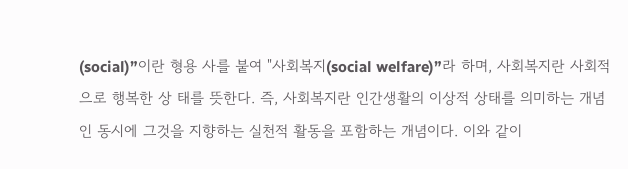(social)”이란 형용 사를 붙여 "사회복지(social welfare)”라 하며, 사회복지란 사회적으로 행복한 상 태를 뜻한다. 즉, 사회복지란 인간생활의 이상적 상태를 의미하는 개념인 동시에 그것을 지향하는 실천적 활동을 포함하는 개념이다. 이와 같이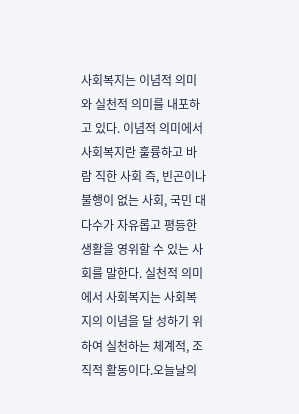사회복지는 이념적 의미와 실천적 의미를 내포하고 있다. 이념적 의미에서 사회복지란 훌륭하고 바람 직한 사회 즉, 빈곤이나 불행이 없는 사회, 국민 대다수가 자유롭고 평등한 생활을 영위할 수 있는 사회를 말한다. 실천적 의미에서 사회복지는 사회복지의 이념을 달 성하기 위하여 실천하는 체계적, 조직적 활동이다.오늘날의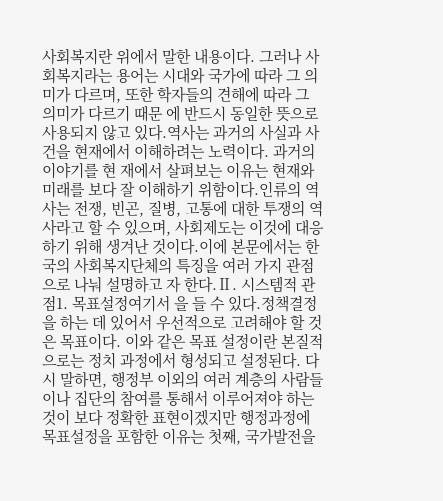사회복지란 위에서 말한 내용이다. 그러나 사회복지라는 용어는 시대와 국가에 따라 그 의미가 다르며, 또한 학자들의 견해에 따라 그 의미가 다르기 때문 에 반드시 동일한 뜻으로 사용되지 않고 있다.역사는 과거의 사실과 사건을 현재에서 이해하려는 노력이다. 과거의 이야기를 현 재에서 살펴보는 이유는 현재와 미래를 보다 잘 이해하기 위함이다.인류의 역사는 전쟁, 빈곤, 질병, 고통에 대한 투쟁의 역사라고 할 수 있으며, 사회제도는 이것에 대응하기 위해 생겨난 것이다.이에 본문에서는 한국의 사회복지단체의 특징을 여러 가지 관점으로 나눠 설명하고 자 한다.Ⅱ. 시스템적 관점1. 목표설정여기서 을 들 수 있다.정책결정을 하는 데 있어서 우선적으로 고려해야 할 것은 목표이다. 이와 같은 목표 설정이란 본질적으로는 정치 과정에서 형성되고 설정된다. 다시 말하면, 행정부 이외의 여러 계층의 사람들이나 집단의 참여를 통해서 이루어져야 하는 것이 보다 정확한 표현이겠지만 행정과정에 목표설정을 포함한 이유는 첫째, 국가발전을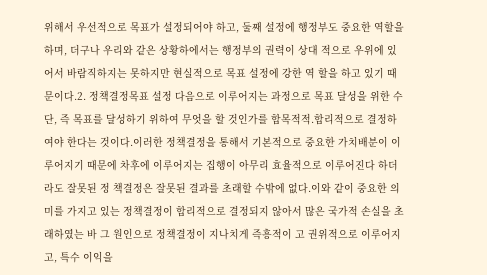위해서 우선적으로 목표가 설정되어야 하고, 둘째 설정에 행정부도 중요한 역할을 하며, 더구나 우리와 같은 상황하에서는 행정부의 권력이 상대 적으로 우위에 있어서 바람직하지는 못하지만 현실적으로 목표 설정에 강한 역 할을 하고 있기 때문이다.2. 정책결정목표 설정 다음으로 이루어지는 과정으로 목표 달성을 위한 수단, 즉 목표를 달성하기 위하여 무엇을 할 것인가를 합목적적.합리적으로 결정하여야 한다는 것이다.이러한 정책결정을 통해서 기본적으로 중요한 가치배분이 이루어지기 때문에 차후에 이루어지는 집행이 아무리 효율적으로 이루어진다 하더라도 잘못된 정 책결정은 잘못된 결과를 초래할 수밖에 없다.이와 같이 중요한 의미를 가지고 있는 정책결정이 합리적으로 결정되지 않아서 많은 국가적 손실을 초래하였는 바 그 원인으로 정책결정이 지나치게 즉흥적이 고 권위적으로 이루어지고, 특수 이익을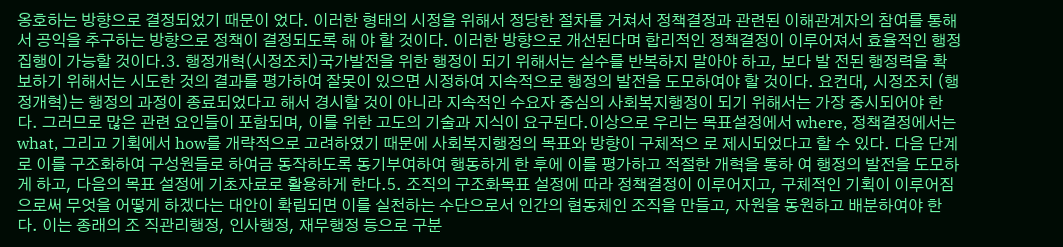옹호하는 방향으로 결정되었기 때문이 었다. 이러한 형태의 시정을 위해서 정당한 절차를 거쳐서 정책결정과 관련된 이해관계자의 참여를 통해서 공익을 추구하는 방향으로 정책이 결정되도록 해 야 할 것이다. 이러한 방향으로 개선된다며 합리적인 정책결정이 이루어져서 효율적인 행정집행이 가능할 것이다.3. 행정개혁(시정조치)국가발전을 위한 행정이 되기 위해서는 실수를 반복하지 말아야 하고, 보다 발 전된 행정력을 확보하기 위해서는 시도한 것의 결과를 평가하여 잘못이 있으면 시정하여 지속적으로 행정의 발전을 도모하여야 할 것이다. 요컨대, 시정조치 (행정개혁)는 행정의 과정이 종료되었다고 해서 경시할 것이 아니라 지속적인 수요자 중심의 사회복지행정이 되기 위해서는 가장 중시되어야 한 다. 그러므로 많은 관련 요인들이 포함되며, 이를 위한 고도의 기술과 지식이 요구된다.이상으로 우리는 목표설정에서 where, 정책결정에서는 what, 그리고 기획에서 how를 개략적으로 고려하였기 때문에 사회복지행정의 목표와 방향이 구체적으 로 제시되었다고 할 수 있다. 다음 단계로 이를 구조화하여 구성원들로 하여금 동작하도록 동기부여하여 행동하게 한 후에 이를 평가하고 적절한 개혁을 통하 여 행정의 발전을 도모하게 하고, 다음의 목표 설정에 기초자료로 활용하게 한다.5. 조직의 구조화목표 설정에 따라 정책결정이 이루어지고, 구체적인 기획이 이루어짐으로써 무엇을 어떻게 하겠다는 대안이 확립되면 이를 실천하는 수단으로서 인간의 협동체인 조직을 만들고, 자원을 동원하고 배분하여야 한다. 이는 종래의 조 직관리행정, 인사행정, 재무행정 등으로 구분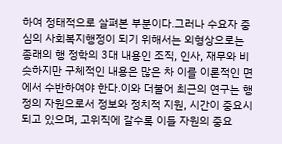하여 정태적으로 살펴본 부분이다.그러나 수요자 중심의 사회복지행정이 되기 위해서는 외형상으로는 종래의 행 정학의 3대 내용인 조직, 인사, 재무와 비슷하지만 구체적인 내용은 많은 차 이를 이론적인 면에서 수반하여야 한다.이와 더불어 최근의 연구는 행정의 자원으로서 정보와 정치적 지원, 시간이 중요시되고 있으며, 고위직에 갈수록 이들 자원의 중요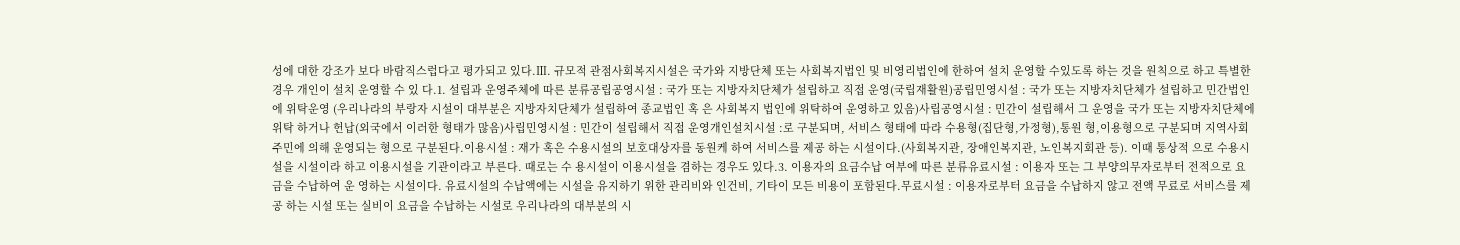성에 대한 강조가 보다 바람직스럽다고 평가되고 있다.Ⅲ. 규모적 관점사회복지시설은 국가와 지방단체 또는 사회복지법인 및 비영리법인에 한하여 설치 운영할 수있도록 하는 것을 원칙으로 하고 특별한 경우 개인이 설치 운영할 수 있 다.1. 설립과 운영주체에 따른 분류공립공영시설 : 국가 또는 지방자치단체가 설립하고 직접 운영(국립재활원)공립민영시설 : 국가 또는 지방자치단체가 설립하고 민간법인에 위탁운영 (우리나라의 부랑자 시설이 대부분은 지방자치단체가 설립하여 종교법인 혹 은 사회복지 법인에 위탁하여 운영하고 있음)사립공영시설 : 민간이 설립해서 그 운영을 국가 또는 지방자치단체에 위탁 하거나 헌납(외국에서 이러한 형태가 많음)사립민영시설 : 민간이 설립해서 직접 운영개인설치시설 :로 구분되며, 서비스 형태에 따라 수용형(집단형,가정형),통원 형,이용형으로 구분되며 지역사회 주민에 의해 운영되는 형으로 구분된다.이용시설 : 재가 혹은 수용시설의 보호대상자를 동원케 하여 서비스를 제공 하는 시설이다.(사회복지관, 장애인복지관, 노인복지회관 등). 이때 통상적 으로 수용시설을 시설이라 하고 이용시설을 기관이라고 부른다. 때로는 수 용시설이 이용시설을 겸하는 경우도 있다.3. 이용자의 요금수납 여부에 따른 분류유료시설 : 이용자 또는 그 부양의무자로부터 전적으로 요금을 수납하여 운 영하는 시설이다. 유료시설의 수납액에는 시설을 유지하기 위한 관리비와 인건비, 기타이 모든 비용이 포함된다.무료시설 : 이용자로부터 요금을 수납하지 않고 전액 무료로 서비스를 제공 하는 시설 또는 실비이 요금을 수납하는 시설로 우리나라의 대부분의 시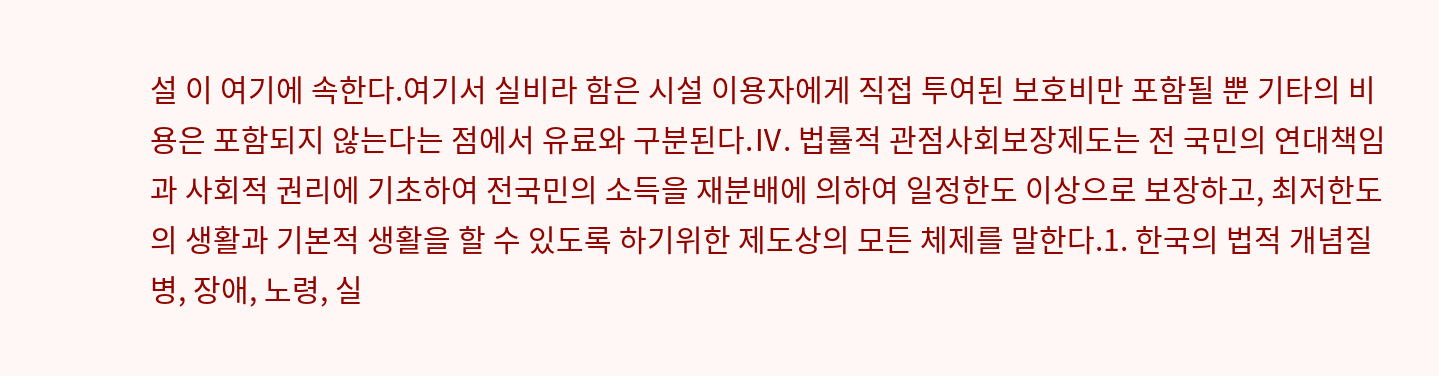설 이 여기에 속한다.여기서 실비라 함은 시설 이용자에게 직접 투여된 보호비만 포함될 뿐 기타의 비용은 포함되지 않는다는 점에서 유료와 구분된다.Ⅳ. 법률적 관점사회보장제도는 전 국민의 연대책임과 사회적 권리에 기초하여 전국민의 소득을 재분배에 의하여 일정한도 이상으로 보장하고, 최저한도의 생활과 기본적 생활을 할 수 있도록 하기위한 제도상의 모든 체제를 말한다.1. 한국의 법적 개념질병, 장애, 노령, 실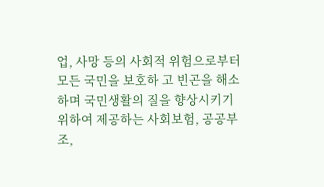업, 사망 등의 사회적 위험으로부터 모든 국민을 보호하 고 빈곤을 해소하며 국민생활의 질을 향상시키기 위하여 제공하는 사회보험, 공공부조,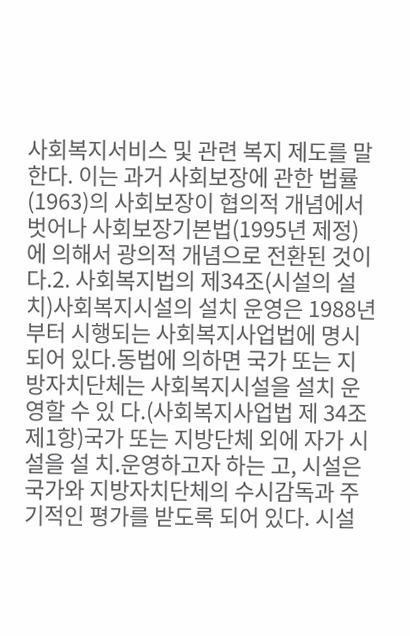사회복지서비스 및 관련 복지 제도를 말한다. 이는 과거 사회보장에 관한 법률(1963)의 사회보장이 협의적 개념에서 벗어나 사회보장기본법(1995년 제정)에 의해서 광의적 개념으로 전환된 것이다.2. 사회복지법의 제34조(시설의 설치)사회복지시설의 설치 운영은 1988년부터 시행되는 사회복지사업법에 명시되어 있다.동법에 의하면 국가 또는 지방자치단체는 사회복지시설을 설치 운영할 수 있 다.(사회복지사업법 제 34조 제1항)국가 또는 지방단체 외에 자가 시설을 설 치.운영하고자 하는 고, 시설은 국가와 지방자치단체의 수시감독과 주 기적인 평가를 받도록 되어 있다. 시설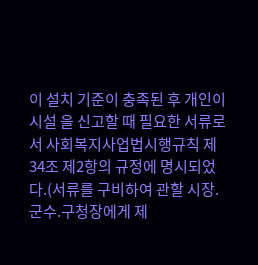이 설치 기준이 충족된 후 개인이 시설 을 신고할 때 필요한 서류로서 사회복지사업법시행규칙 제34조 제2항의 규정에 명시되었다.(서류를 구비하여 관할 시장.군수.구청장에게 제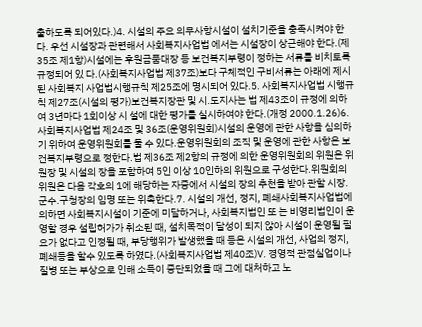출하도록 되어있다.)4. 시설의 주요 의무사항시설이 설치기준을 충족시켜야 한다. 우선 시설장과 관련해서 사회복지사업법 에서는 시설장이 상근해야 한다.(제35조 제1항)시설에는 후원금품대장 등 보건복지부령이 정하는 서류를 비치토록규정되어 있 다.(사회복지사업법 제37조)보다 구체적인 구비서류는 아래에 제시된 사회복지 사업법시행규칙 제25조에 명시되어 있다.5. 사회복지사업법 시행규칙 제27조(시설의 평가)보건복지장관 및 시.도지사는 법 제43조이 규정에 의하여 3년마다 1회이상 시 설에 대한 평가를 실시하여야 한다.(개정 2000.1.26)6. 사회복지사업법 제24조 및 36조(운영위원회)시설의 운영에 관한 사항을 심의하기 위하여 운영위원회를 둘 수 있다.운영위원회의 조직 및 운영에 관한 사항은 보건복지부령으로 정한다.법 제36조 제2항의 규정에 의한 운영위원회의 위원은 위원장 및 시설의 장을 포함하여 5인 이상 10인하의 위원으로 구성한다.위원회의 위원은 다음 각호의 1에 해당하는 자중에서 시설의 장의 추천을 받아 관할 시장.군수.구청장의 임명 또는 위촉한다.7. 시설의 개선, 정지, 폐쇄사회복지사업법에 의하면 사회복지시설이 기준에 미달하거나, 사회복지법인 또 는 비영리법인이 운영할 경우 설립허가가 취소된 때, 설치목적이 달성이 되지 않아 시설이 운영될 필요가 없다고 인정될 때, 부당행위가 발생했을 때 등은 시설의 개선, 사업의 정지, 폐쇄등을 할수 있도록 하였다.(사회복지사업법 제40조)Ⅴ. 경영적 관점실업이나 질병 또는 부상으로 인해 소득이 중단되었을 때 그에 대처하고 노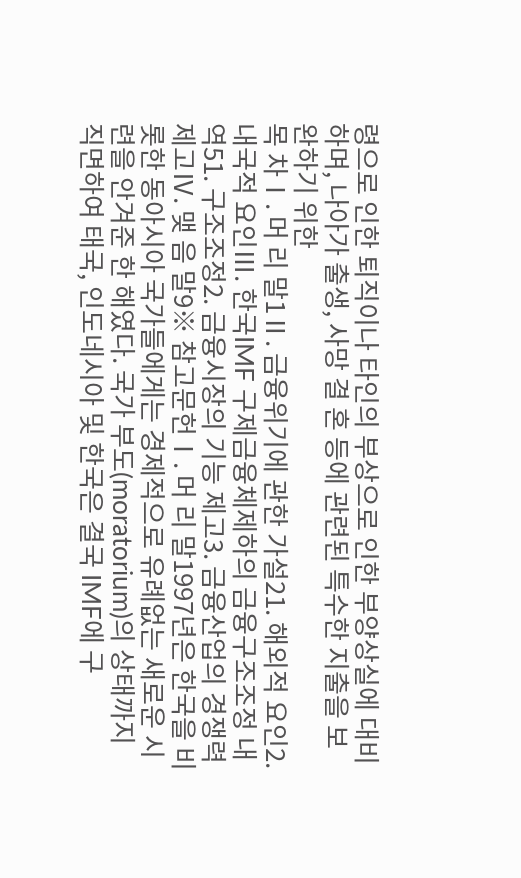령으로 인한 퇴직이나 타인의 부상으로 인한 부양상실에 대비하며, 나아가 출생, 사망 결 혼 등에 관련된 특수한 지출을 보완하기 위한
목 차Ⅰ. 머 리 말1Ⅱ. 금융위기에 관한 가설21. 해외적 요인2. 내국적 요인Ⅲ. 한국IMF 구제금융체제하의 금융구조조정 내역51. 구조조정2. 금융시장의 기능 제고3. 금융산업의 경쟁력 제고Ⅳ. 맺 음 말9※ 참고문헌Ⅰ. 머 리 말1997년은 한국을 비롯한 동아시아 국가들에게는 경제적으로 유례없는 새로운 시련을 안겨준 한 해였다. 국가 부도(moratorium)의 상태까지 직면하여 태국, 인도네시아 및 한국은 결국 IMF에 구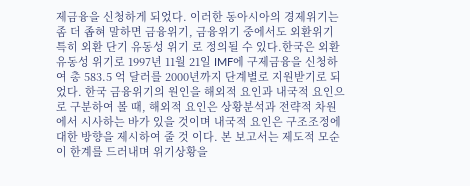제금융을 신청하게 되었다. 이러한 동아시아의 경제위기는 좀 더 좁혀 말하면 금융위기, 금융위기 중에서도 외환위기 특히 외환 단기 유동성 위기 로 정의될 수 있다.한국은 외환 유동성 위기로 1997년 11월 21일 IMF에 구제금융을 신청하여 총 583.5 억 달러를 2000년까지 단계별로 지원받기로 되었다. 한국 금융위기의 원인을 해외적 요인과 내국적 요인으로 구분하여 볼 때, 해외적 요인은 상황분석과 전략적 차원에서 시사하는 바가 있을 것이며 내국적 요인은 구조조정에 대한 방향을 제시하여 줄 것 이다. 본 보고서는 제도적 모순이 한계를 드러내며 위기상황을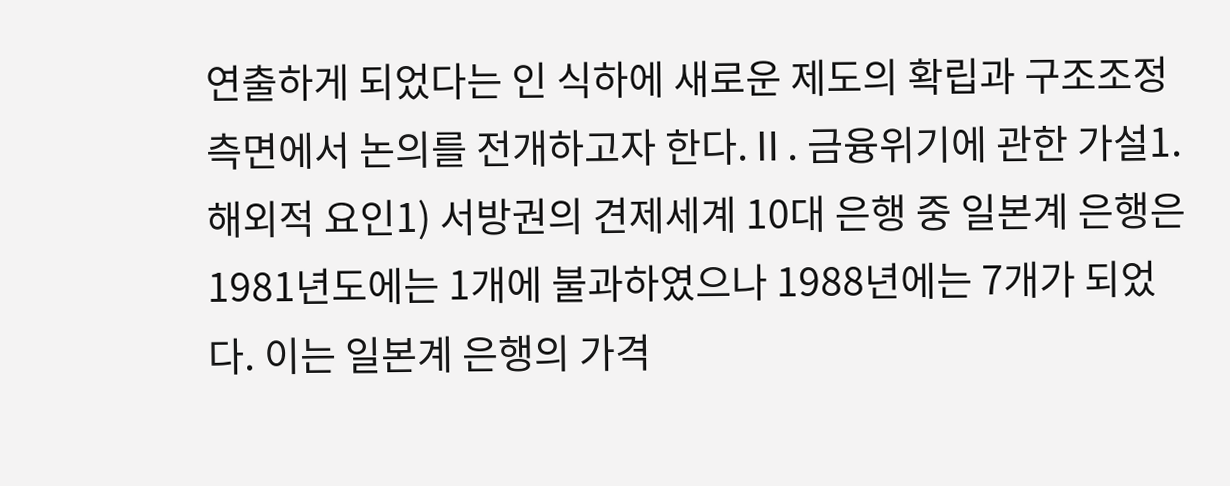연출하게 되었다는 인 식하에 새로운 제도의 확립과 구조조정 측면에서 논의를 전개하고자 한다.Ⅱ. 금융위기에 관한 가설1. 해외적 요인1) 서방권의 견제세계 10대 은행 중 일본계 은행은 1981년도에는 1개에 불과하였으나 1988년에는 7개가 되었다. 이는 일본계 은행의 가격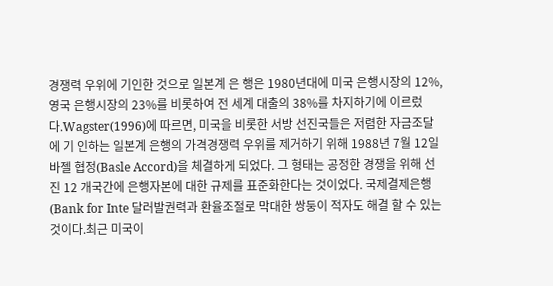경쟁력 우위에 기인한 것으로 일본계 은 행은 1980년대에 미국 은행시장의 12%, 영국 은행시장의 23%를 비롯하여 전 세계 대출의 38%를 차지하기에 이르렀다.Wagster(1996)에 따르면, 미국을 비롯한 서방 선진국들은 저렴한 자금조달에 기 인하는 일본계 은행의 가격경쟁력 우위를 제거하기 위해 1988년 7월 12일 바젤 협정(Basle Accord)을 체결하게 되었다. 그 형태는 공정한 경쟁을 위해 선진 12 개국간에 은행자본에 대한 규제를 표준화한다는 것이었다. 국제결제은행(Bank for Inte 달러발권력과 환율조절로 막대한 쌍둥이 적자도 해결 할 수 있는 것이다.최근 미국이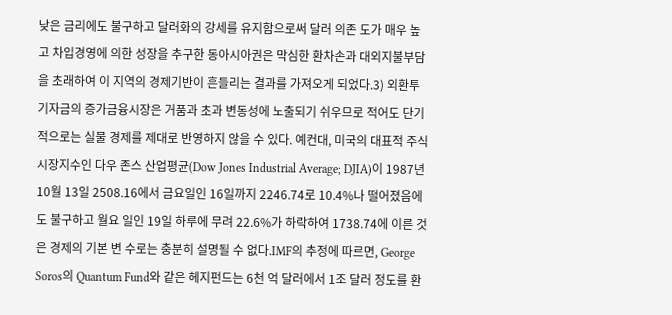낮은 금리에도 불구하고 달러화의 강세를 유지함으로써 달러 의존 도가 매우 높고 차입경영에 의한 성장을 추구한 동아시아권은 막심한 환차손과 대외지불부담을 초래하여 이 지역의 경제기반이 흔들리는 결과를 가져오게 되었다.3) 외환투기자금의 증가금융시장은 거품과 초과 변동성에 노출되기 쉬우므로 적어도 단기적으로는 실물 경제를 제대로 반영하지 않을 수 있다. 예컨대, 미국의 대표적 주식시장지수인 다우 존스 산업평균(Dow Jones Industrial Average; DJIA)이 1987년 10월 13일 2508.16에서 금요일인 16일까지 2246.74로 10.4%나 떨어졌음에도 불구하고 월요 일인 19일 하루에 무려 22.6%가 하락하여 1738.74에 이른 것은 경제의 기본 변 수로는 충분히 설명될 수 없다.IMF의 추정에 따르면, George Soros의 Quantum Fund와 같은 헤지펀드는 6천 억 달러에서 1조 달러 정도를 환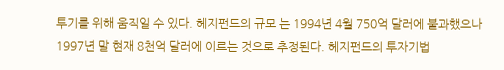투기를 위해 움직일 수 있다. 헤지펀드의 규모 는 1994년 4월 750억 달러에 불과했으나 1997년 말 현재 8천억 달러에 이르는 것으로 추정된다. 헤지펀드의 투자기법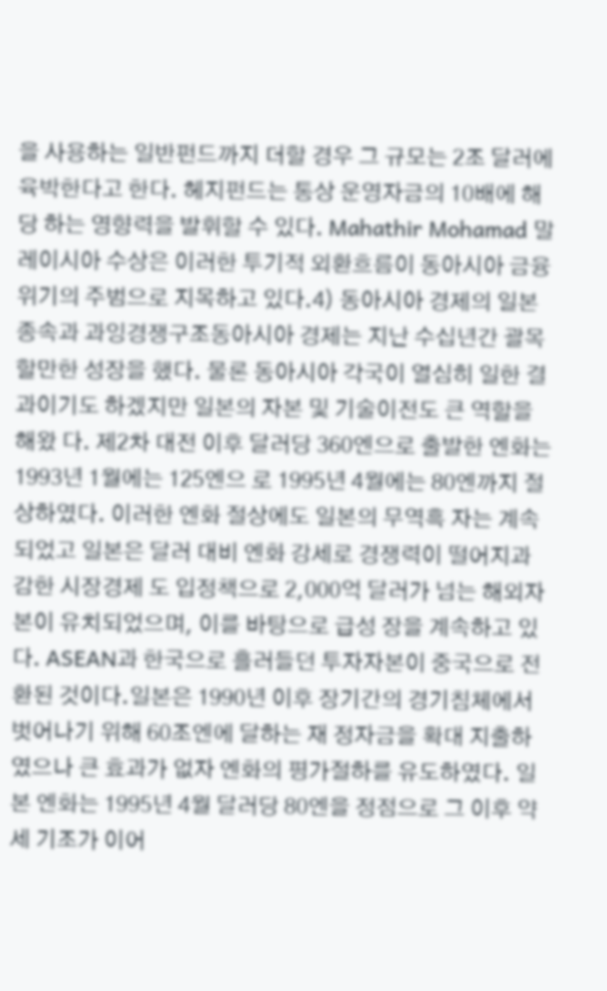을 사용하는 일반펀드까지 더할 경우 그 규모는 2조 달러에 육박한다고 한다. 헤지펀드는 통상 운영자금의 10배에 해당 하는 영향력을 발휘할 수 있다. Mahathir Mohamad 말레이시아 수상은 이러한 투기적 외환흐름이 동아시아 금융위기의 주범으로 지목하고 있다.4) 동아시아 경제의 일본종속과 과잉경쟁구조동아시아 경제는 지난 수십년간 괄목할만한 성장을 했다. 물론 동아시아 각국이 열심히 일한 결과이기도 하겠지만 일본의 자본 및 기술이전도 큰 역할을 해왔 다. 제2차 대전 이후 달러당 360엔으로 출발한 엔화는 1993년 1월에는 125엔으 로 1995년 4월에는 80엔까지 절상하였다. 이러한 엔화 절상에도 일본의 무역흑 자는 계속되었고 일본은 달러 대비 엔화 강세로 경쟁력이 떨어지과감한 시장경제 도 입정책으로 2,000억 달러가 넘는 해외자본이 유치되었으며, 이를 바탕으로 급성 장을 계속하고 있다. ASEAN과 한국으로 흘러들던 투자자본이 중국으로 전환된 것이다.일본은 1990년 이후 장기간의 경기침체에서 벗어나기 위해 60조엔에 달하는 재 정자금을 확대 지출하였으나 큰 효과가 없자 엔화의 평가절하를 유도하였다. 일 본 엔화는 1995년 4월 달러당 80엔을 정점으로 그 이후 약세 기조가 이어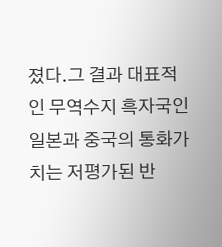졌다.그 결과 대표적인 무역수지 흑자국인 일본과 중국의 통화가치는 저평가된 반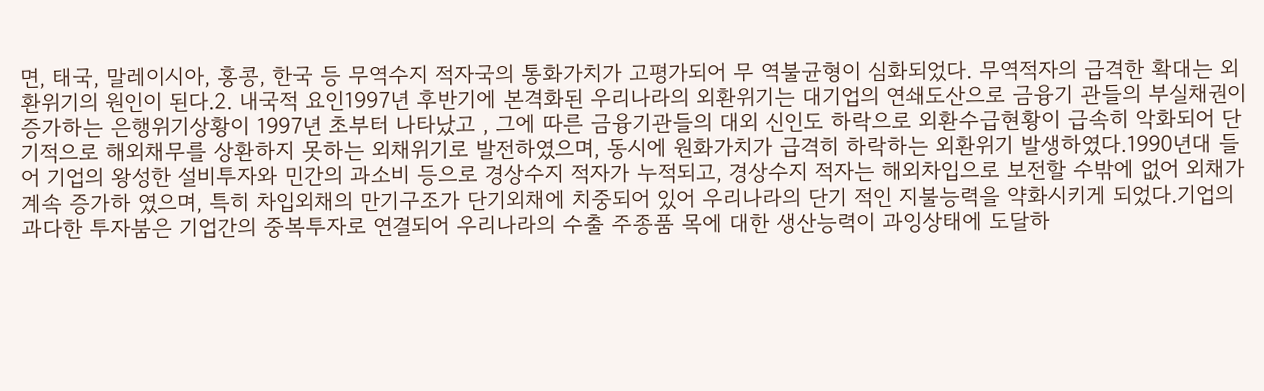면, 태국, 말레이시아, 홍콩, 한국 등 무역수지 적자국의 통화가치가 고평가되어 무 역불균형이 심화되었다. 무역적자의 급격한 확대는 외환위기의 원인이 된다.2. 내국적 요인1997년 후반기에 본격화된 우리나라의 외환위기는 대기업의 연쇄도산으로 금융기 관들의 부실채권이 증가하는 은행위기상황이 1997년 초부터 나타났고 , 그에 따른 금융기관들의 대외 신인도 하락으로 외환수급현황이 급속히 악화되어 단기적으로 해외채무를 상환하지 못하는 외채위기로 발전하였으며, 동시에 원화가치가 급격히 하락하는 외환위기 발생하였다.1990년대 들어 기업의 왕성한 설비투자와 민간의 과소비 등으로 경상수지 적자가 누적되고, 경상수지 적자는 해외차입으로 보전할 수밖에 없어 외채가 계속 증가하 였으며, 특히 차입외채의 만기구조가 단기외채에 치중되어 있어 우리나라의 단기 적인 지불능력을 약화시키게 되었다.기업의 과다한 투자붐은 기업간의 중복투자로 연결되어 우리나라의 수출 주종품 목에 대한 생산능력이 과잉상태에 도달하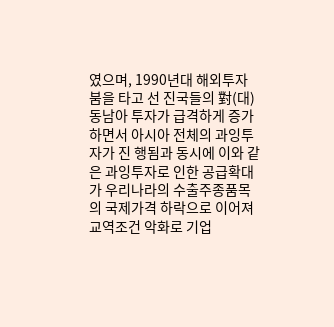였으며, 1990년대 해외투자 붐을 타고 선 진국들의 對(대)동남아 투자가 급격하게 증가하면서 아시아 전체의 과잉투자가 진 행됨과 동시에 이와 같은 과잉투자로 인한 공급확대가 우리나라의 수출주종품목 의 국제가격 하락으로 이어져 교역조건 악화로 기업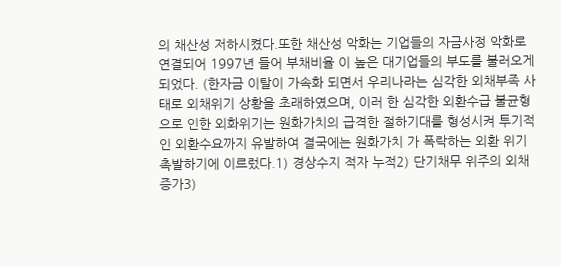의 채산성 저하시켰다.또한 채산성 악화는 기업들의 자금사정 악화로 연결되어 1997년 들어 부채비율 이 높은 대기업들의 부도를 불러오게 되었다. (한자금 이탈이 가속화 되면서 우리나라는 심각한 외채부족 사태로 외채위기 상황을 초래하였으며, 이러 한 심각한 외환수급 불균형으로 인한 외화위기는 원화가치의 급격한 절하기대를 형성시켜 투기적인 외환수요까지 유발하여 결국에는 원화가치 가 폭락하는 외환 위기 촉발하기에 이르렀다.1) 경상수지 적자 누적2) 단기채무 위주의 외채 증가3)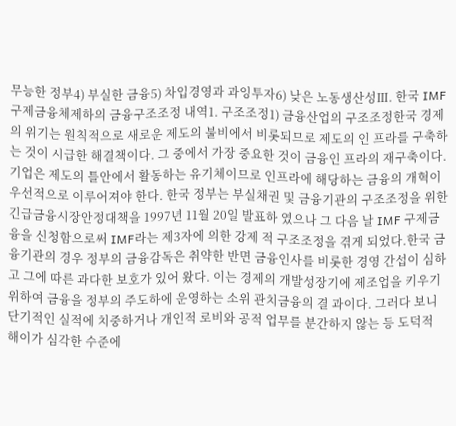무능한 정부4) 부실한 금융5) 차입경영과 과잉투자6) 낮은 노동생산성Ⅲ. 한국 IMF 구제금융체제하의 금융구조조정 내역1. 구조조정1) 금융산업의 구조조정한국 경제의 위기는 원칙적으로 새로운 제도의 불비에서 비롯되므로 제도의 인 프라를 구축하는 것이 시급한 해결책이다. 그 중에서 가장 중요한 것이 금융인 프라의 재구축이다. 기업은 제도의 틀안에서 활동하는 유기체이므로 인프라에 해당하는 금융의 개혁이 우선적으로 이루어져야 한다. 한국 정부는 부실채권 및 금융기관의 구조조정을 위한 긴급금융시장안정대책을 1997년 11월 20일 발표하 였으나 그 다음 날 IMF 구제금융을 신청함으로써 IMF라는 제3자에 의한 강제 적 구조조정을 겪게 되었다.한국 금융기관의 경우 정부의 금융감독은 취약한 반면 금융인사를 비롯한 경영 간섭이 심하고 그에 따른 과다한 보호가 있어 왔다. 이는 경제의 개발성장기에 제조업을 키우기 위하여 금융을 정부의 주도하에 운영하는 소위 관치금융의 결 과이다. 그러다 보니 단기적인 실적에 치중하거나 개인적 로비와 공적 업무를 분간하지 않는 등 도덕적 해이가 심각한 수준에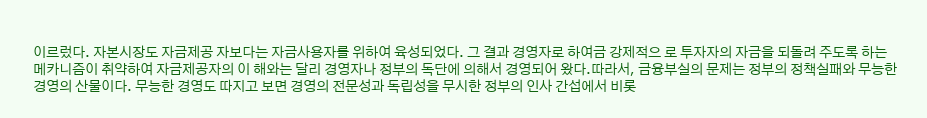이르렀다. 자본시장도 자금제공 자보다는 자금사용자를 위하여 육성되었다. 그 결과 경영자로 하여금 강제적으 로 투자자의 자금을 되돌려 주도록 하는 메카니즘이 취약하여 자금제공자의 이 해와는 달리 경영자나 정부의 독단에 의해서 경영되어 왔다.따라서, 금융부실의 문제는 정부의 정책실패와 무능한 경영의 산물이다. 무능한 경영도 따지고 보면 경영의 전문성과 독립성을 무시한 정부의 인사 간섭에서 비롯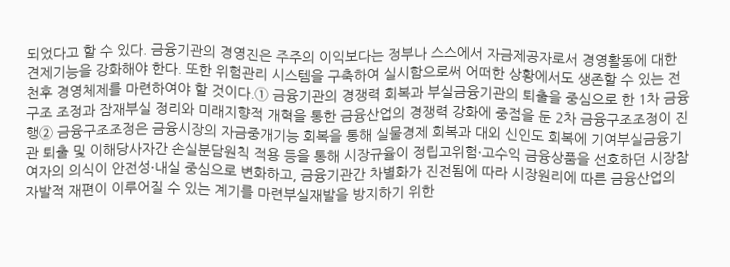되었다고 할 수 있다. 금융기관의 경영진은 주주의 이익보다는 정부나 스스에서 자금제공자로서 경영활동에 대한 견제기능을 강화해야 한다. 또한 위험관리 시스템을 구축하여 실시함으로써 어떠한 상황에서도 생존할 수 있는 전 천후 경영체제를 마련하여야 할 것이다.① 금융기관의 경쟁력 회복과 부실금융기관의 퇴출을 중심으로 한 1차 금융구조 조정과 잠재부실 정리와 미래지향적 개혁을 통한 금융산업의 경쟁력 강화에 중점을 둔 2차 금융구조조정이 진행② 금융구조조정은 금융시장의 자금중개기능 회복을 통해 실물경제 회복과 대외 신인도 회복에 기여부실금융기관 퇴출 및 이해당사자간 손실분담원칙 적용 등을 통해 시장규율이 정립고위험·고수익 금융상품을 선호하던 시장참여자의 의식이 안전성·내실 중심으로 변화하고, 금융기관간 차별화가 진전됨에 따라 시장원리에 따른 금융산업의 자발적 재편이 이루어질 수 있는 계기를 마련부실재발을 방지하기 위한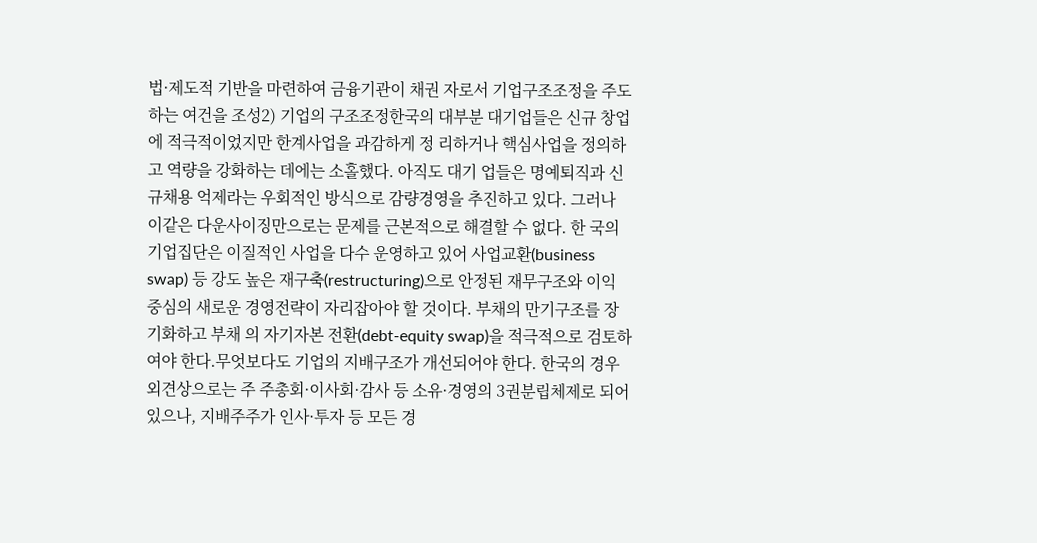법·제도적 기반을 마련하여 금융기관이 채권 자로서 기업구조조정을 주도하는 여건을 조성2) 기업의 구조조정한국의 대부분 대기업들은 신규 창업에 적극적이었지만 한계사업을 과감하게 정 리하거나 핵심사업을 정의하고 역량을 강화하는 데에는 소홀했다. 아직도 대기 업들은 명예퇴직과 신규채용 억제라는 우회적인 방식으로 감량경영을 추진하고 있다. 그러나 이같은 다운사이징만으로는 문제를 근본적으로 해결할 수 없다. 한 국의 기업집단은 이질적인 사업을 다수 운영하고 있어 사업교환(business swap) 등 강도 높은 재구축(restructuring)으로 안정된 재무구조와 이익 중심의 새로운 경영전략이 자리잡아야 할 것이다. 부채의 만기구조를 장기화하고 부채 의 자기자본 전환(debt-equity swap)을 적극적으로 검토하여야 한다.무엇보다도 기업의 지배구조가 개선되어야 한다. 한국의 경우 외견상으로는 주 주총회·이사회·감사 등 소유·경영의 3권분립체제로 되어 있으나, 지배주주가 인사·투자 등 모든 경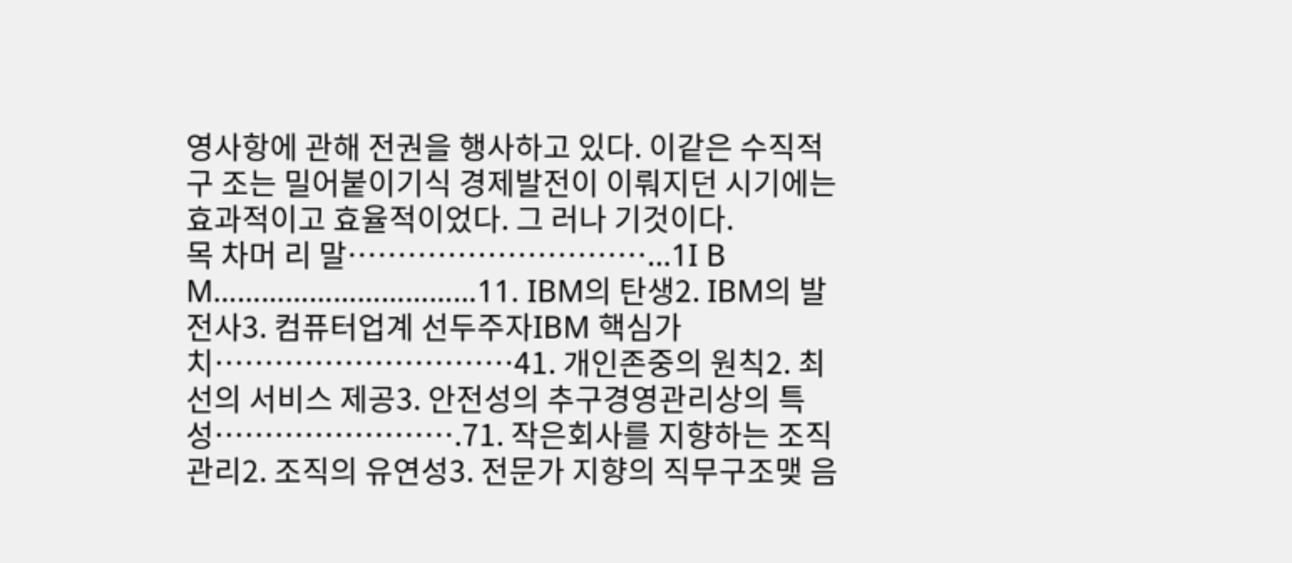영사항에 관해 전권을 행사하고 있다. 이같은 수직적 구 조는 밀어붙이기식 경제발전이 이뤄지던 시기에는 효과적이고 효율적이었다. 그 러나 기것이다.
목 차머 리 말…………………………...1I B M……………………………11. IBM의 탄생2. IBM의 발전사3. 컴퓨터업계 선두주자IBM 핵심가치…………………………41. 개인존중의 원칙2. 최선의 서비스 제공3. 안전성의 추구경영관리상의 특성…………………….71. 작은회사를 지향하는 조직관리2. 조직의 유연성3. 전문가 지향의 직무구조맺 음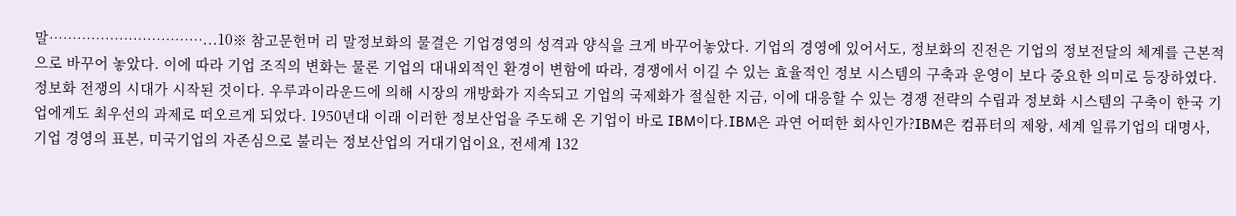말……………………………...10※ 참고문헌머 리 말정보화의 물결은 기업경영의 성격과 양식을 크게 바꾸어놓았다. 기업의 경영에 있어서도, 정보화의 진전은 기업의 정보전달의 체계를 근본적으로 바꾸어 놓았다. 이에 따라 기업 조직의 변화는 물론 기업의 대내외적인 환경이 변함에 따라, 경쟁에서 이길 수 있는 효율적인 정보 시스템의 구축과 운영이 보다 중요한 의미로 등장하였다. 정보화 전쟁의 시대가 시작된 것이다. 우루과이라운드에 의해 시장의 개방화가 지속되고 기업의 국제화가 절실한 지금, 이에 대응할 수 있는 경쟁 전략의 수립과 정보화 시스템의 구축이 한국 기업에게도 최우선의 과제로 떠오르게 되었다. 1950년대 이래 이러한 정보산업을 주도해 온 기업이 바로 IBM이다.IBM은 과연 어떠한 회사인가?IBM은 컴퓨터의 제왕, 세계 일류기업의 대명사, 기업 경영의 표본, 미국기업의 자존심으로 불리는 정보산업의 거대기업이요, 전세계 132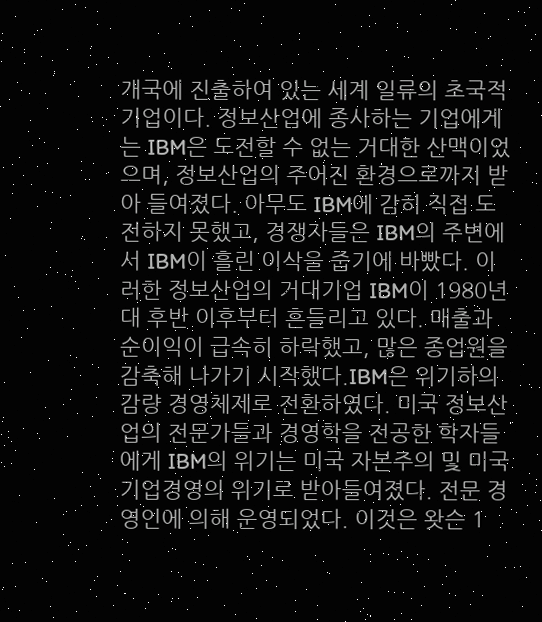개국에 진출하여 있는 세계 일류의 초국적 기업이다. 정보산업에 종사하는 기업에게는 IBM은 도전할 수 없는 거대한 산맥이었으며, 정보산업의 주어진 환경으로까지 받아 들여졌다. 아무도 IBM에 감히 직접 도전하지 못했고, 경쟁자들은 IBM의 주변에서 IBM이 흘린 이삭을 줍기에 바빴다. 이러한 정보산업의 거대기업 IBM이 1980년대 후반 이후부터 흔들리고 있다. 매출과 순이익이 급속히 하락했고, 많은 종업원을 감축해 나가기 시작했다.IBM은 위기하의 감량 경영체제로 전환하였다. 미국 정보산업의 전문가들과 경영학을 전공한 학자들에게 IBM의 위기는 미국 자본주의 및 미국 기업경영의 위기로 받아들여졌다. 전문 경영인에 의해 운영되었다. 이것은 왓슨 1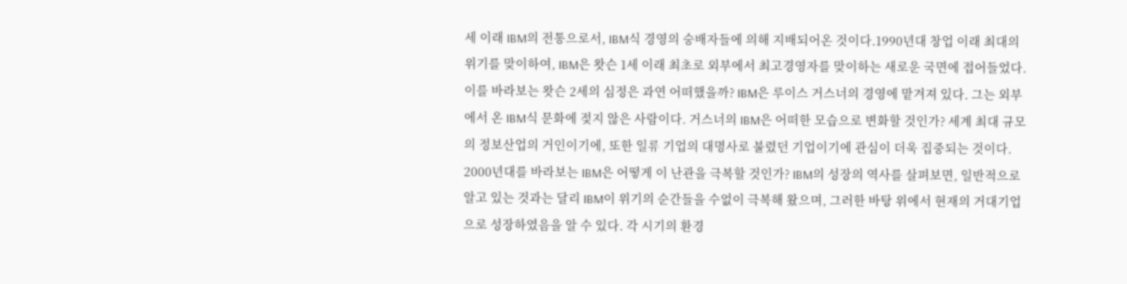세 이래 IBM의 전통으로서, IBM식 경영의 숭배자들에 의해 지배되어온 것이다.1990년대 창업 이래 최대의 위기를 맞이하여, IBM은 왓슨 1세 이래 최초로 외부에서 최고경영자를 맞이하는 새로운 국면에 접어들었다. 이를 바라보는 왓슨 2세의 심정은 과연 어떠했을까? IBM은 루이스 거스너의 경영에 맡겨져 있다. 그는 외부에서 온 IBM식 문화에 젖지 않은 사람이다. 거스너의 IBM은 어떠한 모습으로 변화할 것인가? 세계 최대 규모의 정보산업의 거인이기에, 또한 일류 기업의 대명사로 불렸던 기업이기에 관심이 더욱 집중되는 것이다. 2000년대를 바라보는 IBM은 어떻게 이 난관을 극복할 것인가? IBM의 성장의 역사를 살펴보면, 일반적으로 알고 있는 것과는 달리 IBM이 위기의 순간들을 수없이 극복해 왔으며, 그러한 바탕 위에서 현재의 거대기업으로 성장하였음을 알 수 있다. 각 시기의 환경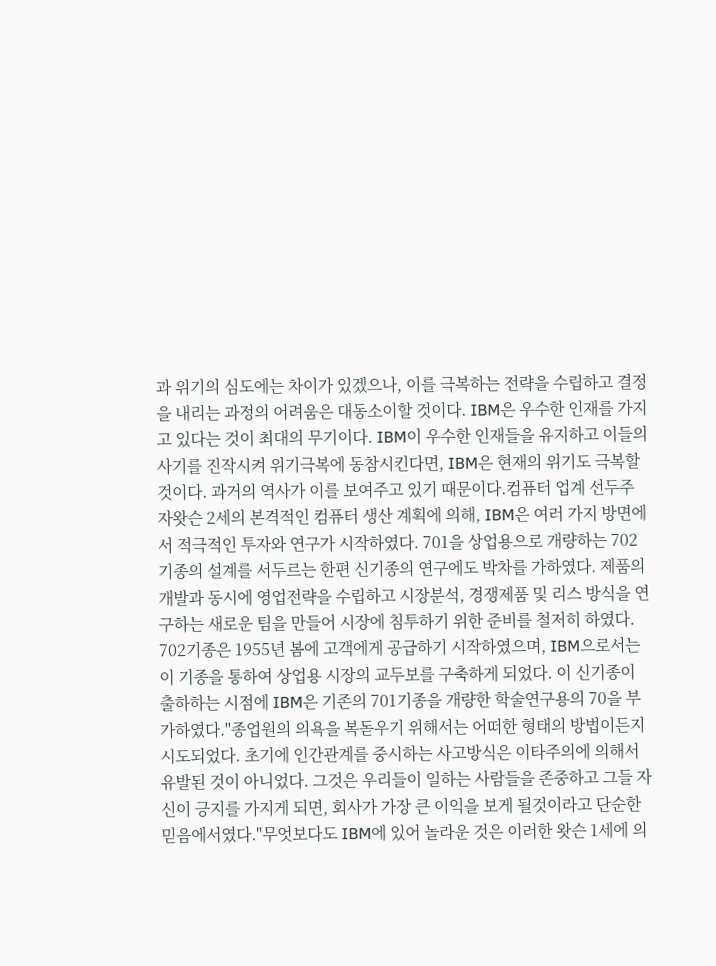과 위기의 심도에는 차이가 있겠으나, 이를 극복하는 전략을 수립하고 결정을 내리는 과정의 어려움은 대동소이할 것이다. IBM은 우수한 인재를 가지고 있다는 것이 최대의 무기이다. IBM이 우수한 인재들을 유지하고 이들의 사기를 진작시켜 위기극복에 동참시킨다면, IBM은 현재의 위기도 극복할 것이다. 과거의 역사가 이를 보여주고 있기 때문이다.컴퓨터 업계 선두주자왓슨 2세의 본격적인 컴퓨터 생산 계획에 의해, IBM은 여러 가지 방면에서 적극적인 투자와 연구가 시작하였다. 701을 상업용으로 개량하는 702 기종의 설계를 서두르는 한편 신기종의 연구에도 박차를 가하였다. 제품의 개발과 동시에 영업전략을 수립하고 시장분석, 경쟁제품 및 리스 방식을 연구하는 새로운 팀을 만들어 시장에 침투하기 위한 준비를 철저히 하였다. 702기종은 1955년 봄에 고객에게 공급하기 시작하였으며, IBM으로서는 이 기종을 통하여 상업용 시장의 교두보를 구축하게 되었다. 이 신기종이 출하하는 시점에 IBM은 기존의 701기종을 개량한 학술연구용의 70을 부가하였다."종업원의 의욕을 복돋우기 위해서는 어떠한 형태의 방법이든지 시도되었다. 초기에 인간관계를 중시하는 사고방식은 이타주의에 의해서 유발된 것이 아니었다. 그것은 우리들이 일하는 사람들을 존중하고 그들 자신이 긍지를 가지게 되면, 회사가 가장 큰 이익을 보게 될것이라고 단순한 믿음에서였다."무엇보다도 IBM에 있어 놀라운 것은 이러한 왓슨 1세에 의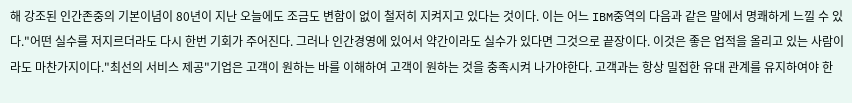해 강조된 인간존중의 기본이념이 80년이 지난 오늘에도 조금도 변함이 없이 철저히 지켜지고 있다는 것이다. 이는 어느 IBM중역의 다음과 같은 말에서 명쾌하게 느낄 수 있다."어떤 실수를 저지르더라도 다시 한번 기회가 주어진다. 그러나 인간경영에 있어서 약간이라도 실수가 있다면 그것으로 끝장이다. 이것은 좋은 업적을 올리고 있는 사람이라도 마찬가지이다."최선의 서비스 제공"기업은 고객이 원하는 바를 이해하여 고객이 원하는 것을 충족시켜 나가야한다. 고객과는 항상 밀접한 유대 관계를 유지하여야 한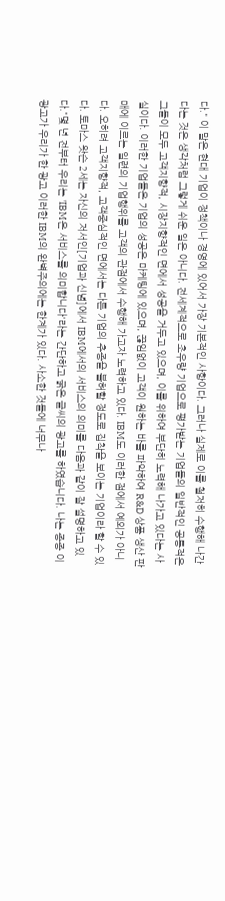다." 이 말은 현대 기업이 정책이나 경영에 있어서 가장 기본적인 사항이다. 그러나 실제로 이를 철저히 수행해 나간다는 것은 생각처럼 그렇게 쉬운 일은 아니다. 전세계적으로 초우량 기업으로 평가받는 기업들의 일반적인 공통적은 그들이 모두 고객지향적, 시장지향적인 면에서 성공을 거두고 있으며, 이를 위하여 부단히 노력해 나가고 있다는 사실이다. 이러한 기업들은 기업의 성공은 마케팅에 있으며, 끊임없이 고객이 원하는 바를 파악하여 R&D 상품 생산 판매에 이르는 일련의 기업행위를 고객의 관점에서 수행해 가고자 노력하고 있다. IBM도 이러한 점에서 예외가 아니다. 오히려 고객지향적, 고객중심적인 면에서는 다른 기업의 추종을 불허할 정도로 집착을 보이는 기업이라 할 수 있다. 토마스 왓슨 2세는 자신의 저서인[기업과 신념]에서 IBM에서의 서비스의 의미를 다음과 같이 잘 설명하고 있다."몇 년 전부터 우리는 'IBM은 서비스를 의미합니다'라는 간단하고 굵은 글씨의 광고를 하였습니다. 나는 종종 이 광고가 우리가 한 광고 이러한 IBM의 완벽주의에는 한계가 있다. 사소한 것들에 너무나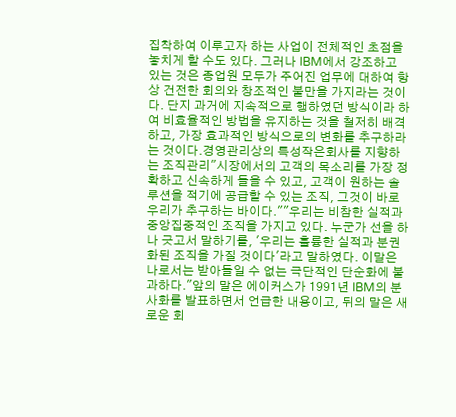집착하여 이루고자 하는 사업이 전체적인 초점을 놓치게 할 수도 있다. 그러나 IBM에서 강조하고 있는 것은 종업원 모두가 주어진 업무에 대하여 항상 건전한 회의와 창조적인 불만을 가지라는 것이다. 단지 과거에 지속적으로 행하였던 방식이라 하여 비효율적인 방법을 유지하는 것을 철저히 배격하고, 가장 효과적인 방식으로의 변화를 추구하라는 것이다.경영관리상의 특성작은회사를 지향하는 조직관리"시장에서의 고객의 목소리를 가장 정확하고 신속하게 들을 수 있고, 고객이 원하는 솔루션을 적기에 공급할 수 있는 조직, 그것이 바로 우리가 추구하는 바이다.""우리는 비참한 실적과 중앙집중적인 조직을 가지고 있다. 누군가 선을 하나 긋고서 말하기를, '우리는 훌륭한 실적과 분권화된 조직을 가질 것이다'라고 말하였다. 이말은 나로서는 받아들일 수 없는 극단적인 단순화에 불과하다."앞의 말은 에이커스가 1991년 IBM의 분사화를 발표하면서 언급한 내용이고, 뒤의 말은 새로운 회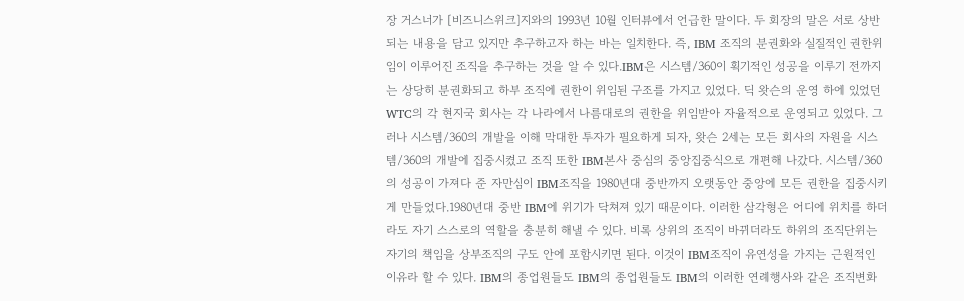장 거스너가 [비즈니스위크]지와의 1993년 10월 인터뷰에서 언급한 말이다. 두 회장의 말은 서로 상반되는 내용을 담고 있지만 추구하고자 하는 바는 일치한다. 즉, IBM 조직의 분권화와 실질적인 권한위임이 이루어진 조직을 추구하는 것을 알 수 있다.IBM은 시스템/360이 획기적인 성공을 이루기 전까지는 상당히 분권화되고 하부 조직에 권한이 위임된 구조를 가지고 있었다. 딕 왓슨의 운영 하에 있었던 WTC의 각 현지국 회사는 각 나라에서 나름대로의 권한을 위임받아 자율적으로 운영되고 있었다. 그러나 시스템/360의 개발을 이해 막대한 투자가 필요하게 되자, 왓슨 2세는 모든 회사의 자원을 시스템/360의 개발에 집중시켰고 조직 또한 IBM본사 중심의 중앙집중식으로 개편해 나갔다. 시스템/360의 성공이 가져다 준 자만심이 IBM조직을 1980년대 중반까지 오랫동안 중앙에 모든 권한을 집중시키게 만들었다.1980년대 중반 IBM에 위기가 닥쳐져 있기 때문이다. 이러한 삼각형은 어디에 위치를 하더라도 자기 스스로의 역할을 충분히 해낼 수 있다. 비록 상위의 조직이 바뀌더라도 하위의 조직단위는 자기의 책임을 상부조직의 구도 안에 포함시키면 된다. 이것이 IBM조직이 유연성을 가지는 근원적인 이유라 할 수 있다. IBM의 종업원들도 IBM의 종업원들도 IBM의 이러한 연례행사와 같은 조직변화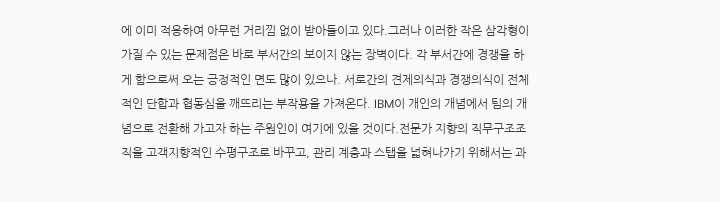에 이미 적응하여 아무런 거리낌 없이 받아들이고 있다.그러나 이러한 작은 삼각형이 가질 수 있는 문제점은 바로 부서간의 보이지 않는 장벽이다. 각 부서간에 경쟁을 하게 함으로써 오는 긍정적인 면도 많이 있으나. 서로간의 견제의식과 경쟁의식이 전체적인 단합과 협동심을 깨뜨리는 부작용을 가져온다. IBM이 개인의 개념에서 팀의 개념으로 전환해 가고자 하는 주원인이 여기에 있을 것이다.전문가 지향의 직무구조조직을 고객지향적인 수평구조로 바꾸고, 관리 계층과 스탭을 넓혀나가기 위해서는 과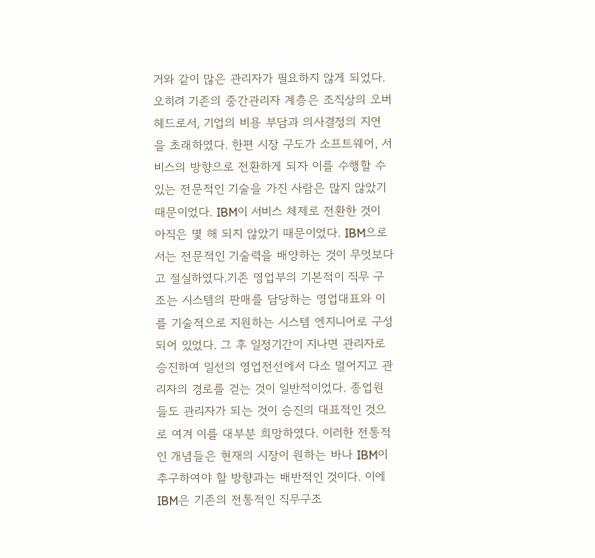거와 같이 많은 관리자가 필요하지 않게 되었다. 오히려 기존의 중간관리자 계층은 조직상의 오버헤드로서, 기업의 비용 부담과 의사결정의 지연을 초래하였다. 한편 시장 구도가 소프트웨어, 서비스의 방향으로 전환하게 되자 이를 수행할 수 있는 전문적인 기술을 가진 사람은 많지 않았기 때문이었다. IBM이 서비스 체제로 전환한 것이 아직은 몇 해 되지 않았기 때문이었다. IBM으로서는 전문적인 기술력을 배양하는 것이 무엇보다고 절실하였다.기존 영업부의 기본적이 직무 구조는 시스템의 판매를 담당하는 영업대표와 이를 기술적으로 지원하는 시스템 엔지니어로 구성되어 있었다. 그 후 일정기간이 지나면 관리자로 승진하여 일선의 영업전선에서 다소 멀어지고 관리자의 경로를 걷는 것이 일반적이었다. 종업원들도 관리자가 되는 것이 승진의 대표적인 것으로 여겨 이를 대부분 희망하였다. 이러한 전통적인 개념들은 현재의 시장이 원하는 바나 IBM이 추구하여야 할 방향과는 배반적인 것이다. 이에 IBM은 기존의 전통적인 직무구조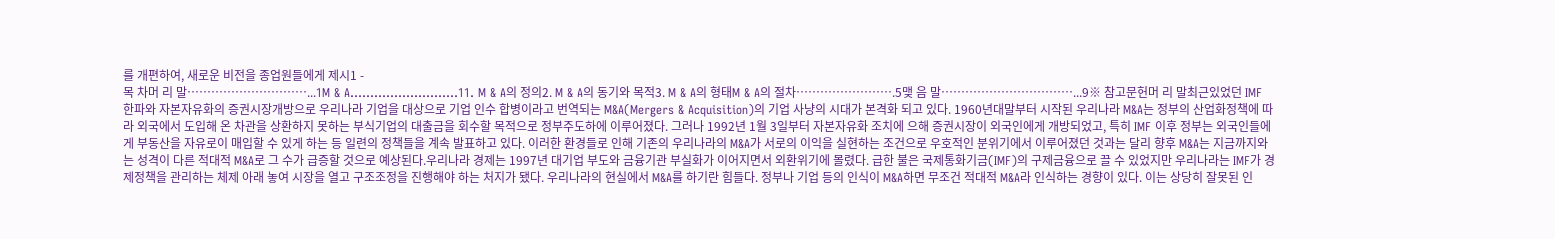를 개편하여, 새로운 비전을 종업원들에게 제시1 -
목 차머 리 말…………………………...1M & A………………………11. M & A의 정의2. M & A의 동기와 목적3. M & A의 형태M & A의 절차…………………….5맺 음 말……………………………...9※ 참고문헌머 리 말최근있었던 IMF 한파와 자본자유화의 증권시장개방으로 우리나라 기업을 대상으로 기업 인수 합병이라고 번역되는 M&A(Mergers & Acquisition)의 기업 사냥의 시대가 본격화 되고 있다. 1960년대말부터 시작된 우리나라 M&A는 정부의 산업화정책에 따라 외국에서 도입해 온 차관을 상환하지 못하는 부식기업의 대출금을 회수할 목적으로 정부주도하에 이루어졌다. 그러나 1992년 1월 3일부터 자본자유화 조치에 으해 증권시장이 외국인에게 개방되었고, 특히 IMF 이후 정부는 외국인들에게 부동산을 자유로이 매입할 수 있게 하는 등 일련의 정책들을 계속 발표하고 있다. 이러한 환경들로 인해 기존의 우리나라의 M&A가 서로의 이익을 실현하는 조건으로 우호적인 분위기에서 이루어졌던 것과는 달리 향후 M&A는 지금까지와는 성격이 다른 적대적 M&A로 그 수가 급증할 것으로 예상된다.우리나라 경제는 1997년 대기업 부도와 금융기관 부실화가 이어지면서 외환위기에 몰렸다. 급한 불은 국제통화기금(IMF)의 구제금융으로 끌 수 있었지만 우리나라는 IMF가 경제정책을 관리하는 체제 아래 놓여 시장을 열고 구조조정을 진행해야 하는 처지가 됐다. 우리나라의 현실에서 M&A를 하기란 힘들다. 정부나 기업 등의 인식이 M&A하면 무조건 적대적 M&A라 인식하는 경향이 있다. 이는 상당히 잘못된 인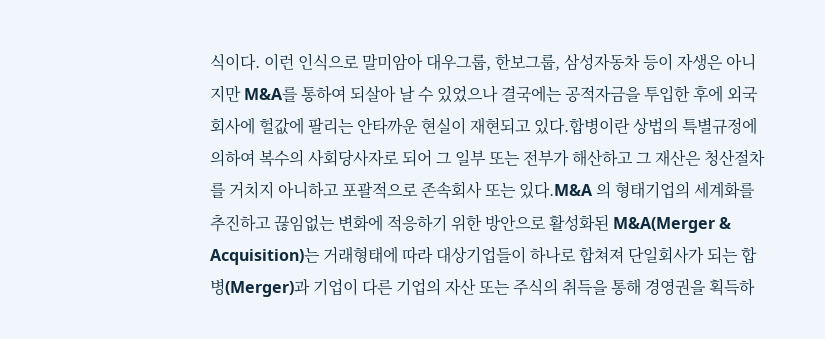식이다. 이런 인식으로 말미암아 대우그룹, 한보그룹, 삼성자동차 등이 자생은 아니지만 M&A를 통하여 되살아 날 수 있었으나 결국에는 공적자금을 투입한 후에 외국회사에 헐값에 팔리는 안타까운 현실이 재현되고 있다.합병이란 상법의 특별규정에 의하여 복수의 사회당사자로 되어 그 일부 또는 전부가 해산하고 그 재산은 청산절차를 거치지 아니하고 포괄적으로 존속회사 또는 있다.M&A 의 형태기업의 세계화를 추진하고 끊임없는 변화에 적응하기 위한 방안으로 활성화된 M&A(Merger & Acquisition)는 거래형태에 따라 대상기업들이 하나로 합쳐져 단일회사가 되는 합병(Merger)과 기업이 다른 기업의 자산 또는 주식의 취득을 통해 경영권을 획득하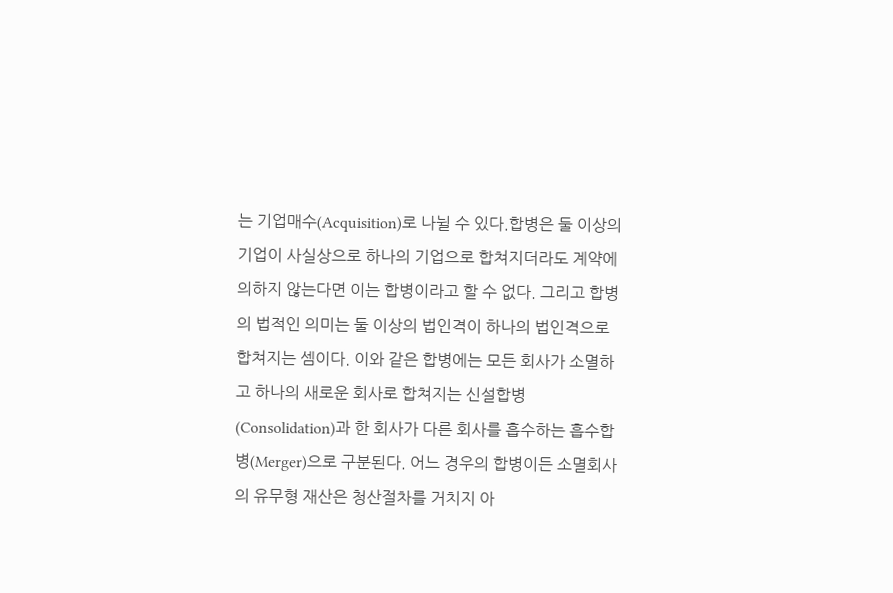는 기업매수(Acquisition)로 나뉠 수 있다.합병은 둘 이상의 기업이 사실상으로 하나의 기업으로 합쳐지더라도 계약에 의하지 않는다면 이는 합병이라고 할 수 없다. 그리고 합병의 법적인 의미는 둘 이상의 법인격이 하나의 법인격으로 합쳐지는 셈이다. 이와 같은 합병에는 모든 회사가 소멸하고 하나의 새로운 회사로 합쳐지는 신설합병(Consolidation)과 한 회사가 다른 회사를 흡수하는 흡수합병(Merger)으로 구분된다. 어느 경우의 합병이든 소멸회사의 유무형 재산은 청산절차를 거치지 아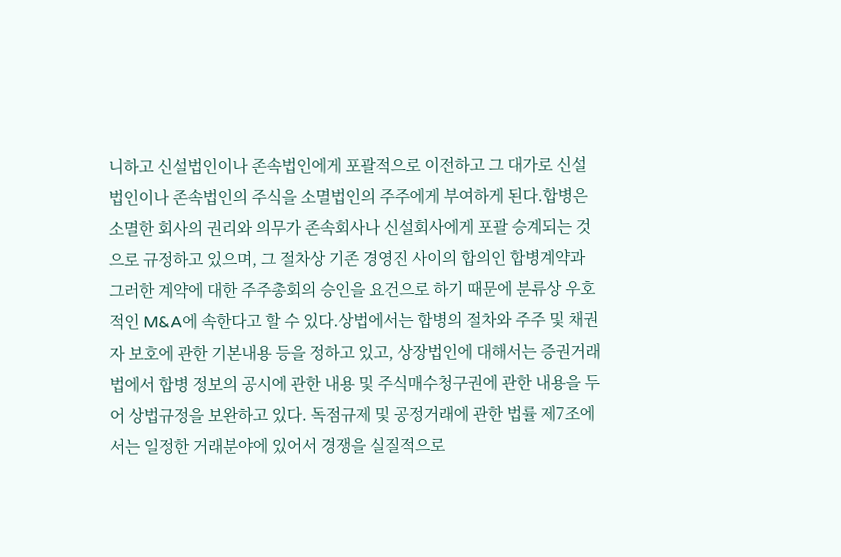니하고 신설법인이나 존속법인에게 포괄적으로 이전하고 그 대가로 신설법인이나 존속법인의 주식을 소멸법인의 주주에게 부여하게 된다.합병은 소멸한 회사의 권리와 의무가 존속회사나 신설회사에게 포괄 승계되는 것으로 규정하고 있으며, 그 절차상 기존 경영진 사이의 합의인 합병계약과 그러한 계약에 대한 주주총회의 승인을 요건으로 하기 때문에 분류상 우호적인 M&A에 속한다고 할 수 있다.상법에서는 합병의 절차와 주주 및 채권자 보호에 관한 기본내용 등을 정하고 있고, 상장법인에 대해서는 증권거래법에서 합병 정보의 공시에 관한 내용 및 주식매수청구권에 관한 내용을 두어 상법규정을 보완하고 있다. 독점규제 및 공정거래에 관한 법률 제7조에서는 일정한 거래분야에 있어서 경쟁을 실질적으로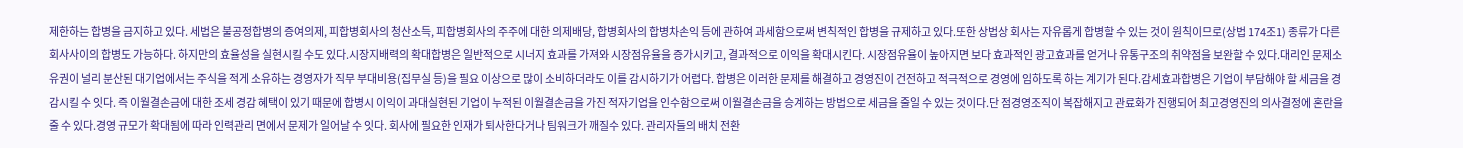제한하는 합병을 금지하고 있다. 세법은 불공정합병의 증여의제, 피합병회사의 청산소득, 피합병회사의 주주에 대한 의제배당, 합병회사의 합병차손익 등에 관하여 과세함으로써 변칙적인 합병을 규제하고 있다.또한 상법상 회사는 자유롭게 합병할 수 있는 것이 원칙이므로(상법 174조1) 종류가 다른 회사사이의 합병도 가능하다. 하지만의 효율성을 실현시킬 수도 있다.시장지배력의 확대합병은 일반적으로 시너지 효과를 가져와 시장점유율을 증가시키고, 결과적으로 이익을 확대시킨다. 시장점유율이 높아지면 보다 효과적인 광고효과를 얻거나 유통구조의 취약점을 보완할 수 있다.대리인 문제소유권이 널리 분산된 대기업에서는 주식을 적게 소유하는 경영자가 직무 부대비용(집무실 등)을 필요 이상으로 많이 소비하더라도 이를 감시하기가 어렵다. 합병은 이러한 문제를 해결하고 경영진이 건전하고 적극적으로 경영에 임하도록 하는 계기가 된다.감세효과합병은 기업이 부담해야 할 세금을 경감시킬 수 잇다. 즉 이월결손금에 대한 조세 경감 혜택이 있기 때문에 합병시 이익이 과대실현된 기업이 누적된 이월결손금을 가진 적자기업을 인수함으로써 이월결손금을 승계하는 방법으로 세금을 줄일 수 있는 것이다.단 점경영조직이 복잡해지고 관료화가 진행되어 최고경영진의 의사결정에 혼란을 줄 수 있다.경영 규모가 확대됨에 따라 인력관리 면에서 문제가 일어날 수 잇다. 회사에 필요한 인재가 퇴사한다거나 팀워크가 깨질수 있다. 관리자들의 배치 전환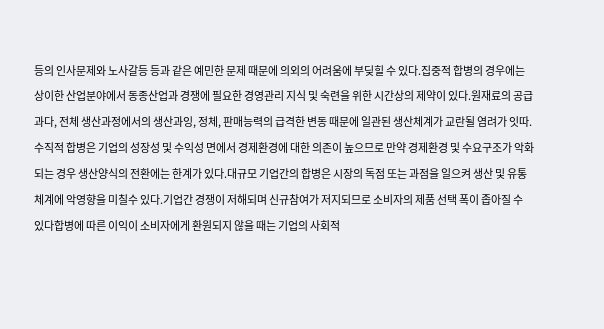등의 인사문제와 노사갈등 등과 같은 예민한 문제 때문에 의외의 어려움에 부딪힐 수 있다.집중적 합병의 경우에는 상이한 산업분야에서 동종산업과 경쟁에 필요한 경영관리 지식 및 숙련을 위한 시간상의 제약이 있다.원재료의 공급과다, 전체 생산과정에서의 생산과잉, 정체, 판매능력의 급격한 변동 때문에 일관된 생산체계가 교란될 염려가 잇따.수직적 합병은 기업의 성장성 및 수익성 면에서 경제환경에 대한 의존이 높으므로 만약 경제환경 및 수요구조가 악화되는 경우 생산양식의 전환에는 한계가 있다.대규모 기업간의 합병은 시장의 독점 또는 과점을 일으켜 생산 및 유통체계에 악영향을 미칠수 있다.기업간 경쟁이 저해되며 신규참여가 저지되므로 소비자의 제품 선택 폭이 좁아질 수 있다합병에 따른 이익이 소비자에게 환원되지 않을 때는 기업의 사회적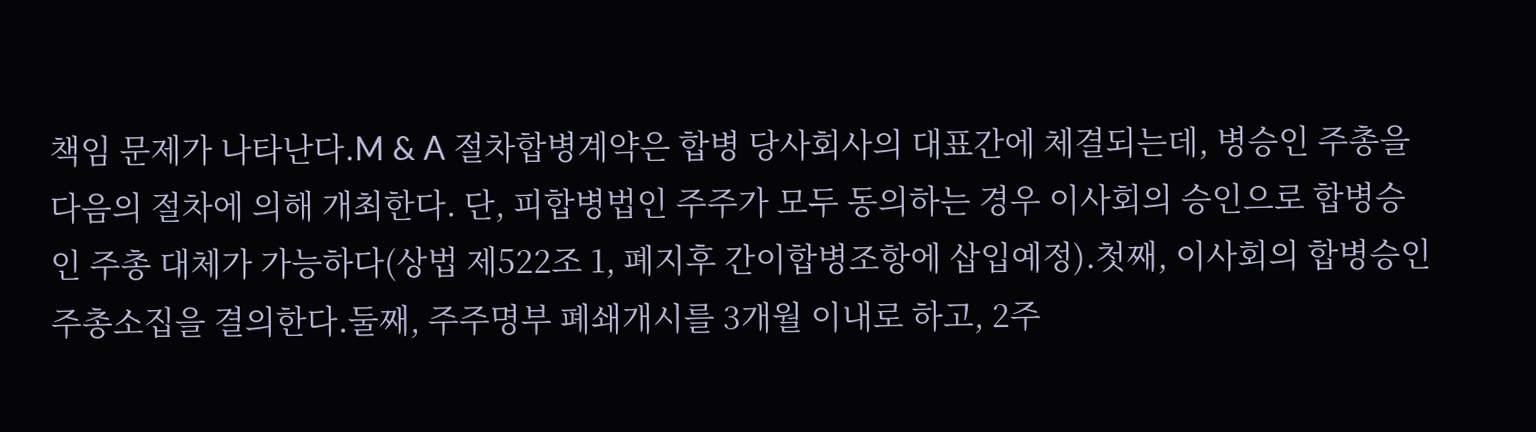책임 문제가 나타난다.M & A 절차합병계약은 합병 당사회사의 대표간에 체결되는데, 병승인 주총을 다음의 절차에 의해 개최한다. 단, 피합병법인 주주가 모두 동의하는 경우 이사회의 승인으로 합병승인 주총 대체가 가능하다(상법 제522조 1, 폐지후 간이합병조항에 삽입예정).첫째, 이사회의 합병승인 주총소집을 결의한다.둘째, 주주명부 폐쇄개시를 3개월 이내로 하고, 2주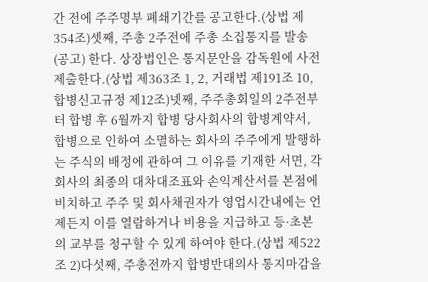간 전에 주주명부 폐쇄기간를 공고한다.(상법 제354조)셋째, 주총 2주전에 주총 소집통지를 발송(공고) 한다. 상장법인은 통지문안을 감독원에 사전 제출한다.(상법 제363조 1, 2, 거래법 제191조 10, 합병신고규정 제12조)넷째, 주주총회일의 2주전부터 합병 후 6월까지 합병 당사회사의 합병계약서, 합병으로 인하여 소멸하는 회사의 주주에게 발행하는 주식의 배정에 관하여 그 이유를 기재한 서면, 각 회사의 최종의 대차대조표와 손익계산서를 본점에 비치하고 주주 및 회사채권자가 영업시간내에는 언제든지 이를 열람하거나 비용을 지급하고 등·초본의 교부를 청구할 수 있게 하여야 한다.(상법 제522조 2)다섯째, 주총전까지 합병반대의사 통지마감을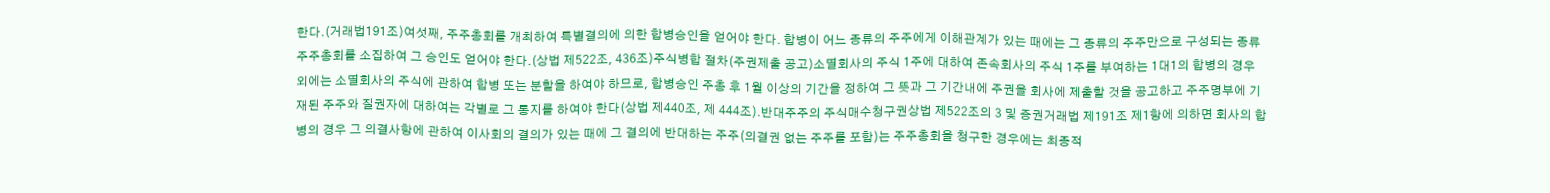한다.(거래법191조)여섯째, 주주총회를 개최하여 특별결의에 의한 합병승인을 얻어야 한다. 합병이 어느 종류의 주주에게 이해관계가 있는 때에는 그 종류의 주주만으로 구성되는 종류주주총회를 소집하여 그 승인도 얻어야 한다.(상법 제522조, 436조)주식병합 절차(주권제출 공고)소멸회사의 주식 1주에 대하여 존속회사의 주식 1주를 부여하는 1대1의 합병의 경우 외에는 소멸회사의 주식에 관하여 합병 또는 분할을 하여야 하므로, 합병승인 주총 후 1월 이상의 기간을 정하여 그 뜻과 그 기간내에 주권을 회사에 제출할 것을 공고하고 주주명부에 기재된 주주와 질권자에 대하여는 각별로 그 통지를 하여야 한다(상법 제440조, 제 444조).반대주주의 주식매수청구권상법 제522조의 3 및 증권거래법 제191조 제1항에 의하면 회사의 합병의 경우 그 의결사항에 관하여 이사회의 결의가 있는 때에 그 결의에 반대하는 주주(의결권 없는 주주를 포함)는 주주총회을 청구한 경우에는 최종적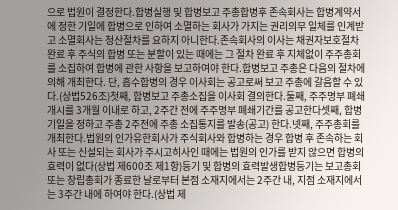으로 법원이 결정한다.합병실행 및 합병보고 주총합병후 존속회사는 합병계약서에 정한 기일에 합병으로 인하여 소멸하는 회사가 가지는 권리의무 일체를 인계받고 소멸회사는 청산절차를 요하지 아니한다.존속회사의 이사는 채권자보호절차 완료 후 주식의 합병 또는 분할이 있는 때에는 그 절차 완료 후 지체없이 주주총회를 소집하여 합병에 관한 사항을 보고하여야 한다.합병보고 주총은 다음의 절차에 의해 개최한다. 단, 흡수합병의 경우 이사회는 공고로써 보고 주총에 갈음할 수 있다.(상법526조)첫째, 합병보고 주총소집을 이사회 결의한다.둘째, 주주명부 폐쇄개시를 3개월 이내로 하고, 2주간 전에 주주명부 폐쇄기간를 공고한다셋째, 합병기일을 정하고 주총 2주전에 주총 소집통지를 발송(공고) 한다.넷째, 주주총회를 개최한다.법원의 인가유한회사가 주식회사와 합병하는 경우 합병 후 존속하는 회사 또는 신설되는 회사가 주시고히사인 때에는 법원의 인가를 받지 않으면 합병의 효력이 없다(상법 제600조 제1항)등기 및 합병의 효력발생합병등기는 보고총회 또는 창립총회가 종료한 날로부터 본점 소재지에서는 2주간 내, 지점 소재지에서는 3주간 내에 하여야 한다.(상법 제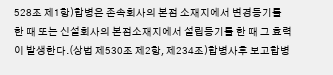528조 제1항)합병은 존속회사의 본점 소재지에서 변경등기를 한 때 또는 신설회사의 본점소재지에서 설립등기를 한 때 그 효력이 발생한다.(상법 제530조 제2항, 제234조)합병사후 보고합병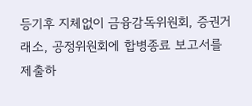등기후 지체없이 금융감독위원회, 증권거래소, 공정위원회에 합병종료 보고서를 제출하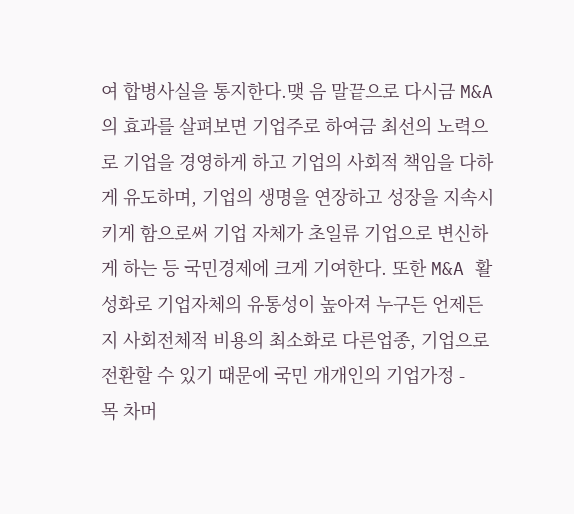여 합병사실을 통지한다.맺 음 말끝으로 다시금 M&A의 효과를 살펴보면 기업주로 하여금 최선의 노력으로 기업을 경영하게 하고 기업의 사회적 책임을 다하게 유도하며, 기업의 생명을 연장하고 성장을 지속시키게 함으로써 기업 자체가 초일류 기업으로 변신하게 하는 등 국민경제에 크게 기여한다. 또한 M&A 활성화로 기업자체의 유통성이 높아져 누구든 언제든지 사회전체적 비용의 최소화로 다른업종, 기업으로 전환할 수 있기 때문에 국민 개개인의 기업가정 -
목 차머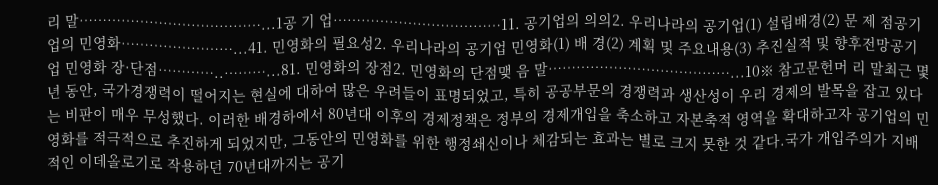리 말…………………………………...1공 기 업………………………………11. 공기업의 의의2. 우리나라의 공기업(1) 설립배경(2) 문 제 점공기업의 민영화……………………...41. 민영화의 필요성2. 우리나라의 공기업 민영화(1) 배 경(2) 계획 및 주요내용(3) 추진실적 및 향후전망공기업 민영화 장·단점…………..………...81. 민영화의 장점2. 민영화의 단점맺 음 말…………………………………...10※ 참고문헌머 리 말최근 몇 년 동안, 국가경쟁력이 떨어지는 현실에 대하여 많은 우려들이 표명되었고, 특히 공공부문의 경쟁력과 생산성이 우리 경제의 발목을 잡고 있다는 비판이 매우 무성했다. 이러한 배경하에서 80년대 이후의 경제정책은 정부의 경제개입을 축소하고 자본축적 영역을 확대하고자 공기업의 민영화를 적극적으로 추진하게 되었지만, 그동안의 민영화를 위한 행정쇄신이나 체감되는 효과는 별로 크지 못한 것 같다.국가 개입주의가 지배적인 이데올로기로 작용하던 70년대까지는 공기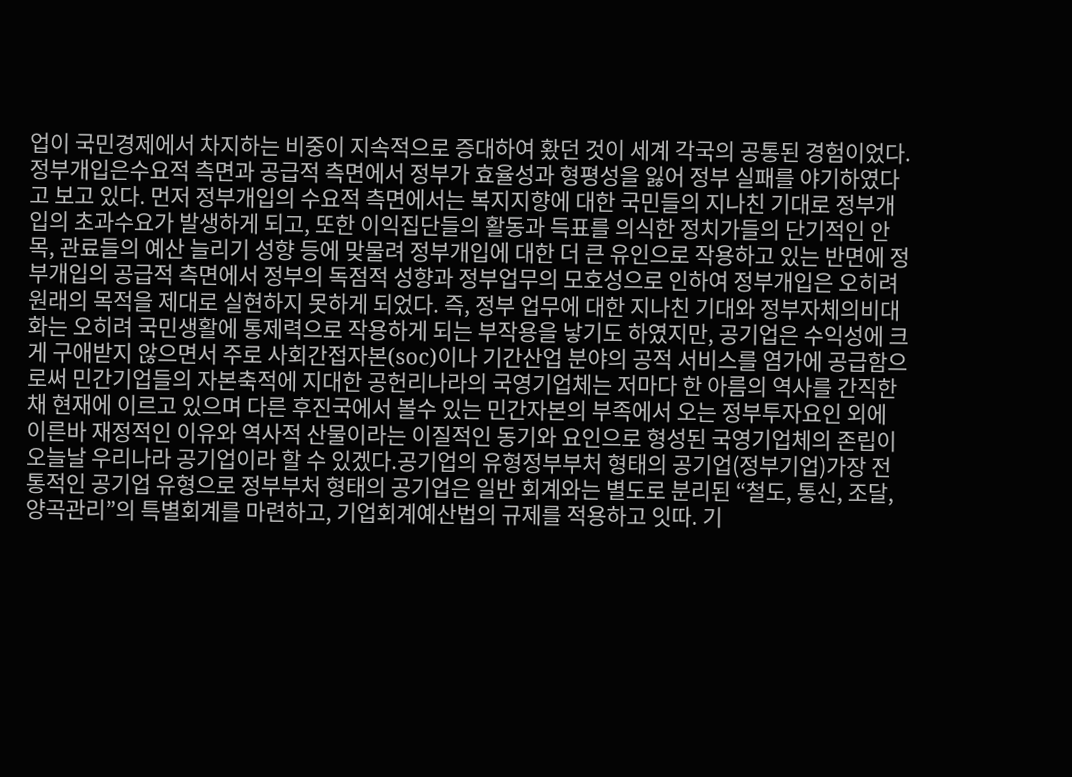업이 국민경제에서 차지하는 비중이 지속적으로 증대하여 홨던 것이 세계 각국의 공통된 경험이었다.정부개입은수요적 측면과 공급적 측면에서 정부가 효율성과 형평성을 잃어 정부 실패를 야기하였다고 보고 있다. 먼저 정부개입의 수요적 측면에서는 복지지향에 대한 국민들의 지나친 기대로 정부개입의 초과수요가 발생하게 되고, 또한 이익집단들의 활동과 득표를 의식한 정치가들의 단기적인 안목, 관료들의 예산 늘리기 성향 등에 맞물려 정부개입에 대한 더 큰 유인으로 작용하고 있는 반면에 정부개입의 공급적 측면에서 정부의 독점적 성향과 정부업무의 모호성으로 인하여 정부개입은 오히려 원래의 목적을 제대로 실현하지 못하게 되었다. 즉, 정부 업무에 대한 지나친 기대와 정부자체의비대화는 오히려 국민생활에 통제력으로 작용하게 되는 부작용을 낳기도 하였지만, 공기업은 수익성에 크게 구애받지 않으면서 주로 사회간접자본(soc)이나 기간산업 분야의 공적 서비스를 염가에 공급함으로써 민간기업들의 자본축적에 지대한 공헌리나라의 국영기업체는 저마다 한 아름의 역사를 간직한 채 현재에 이르고 있으며 다른 후진국에서 볼수 있는 민간자본의 부족에서 오는 정부투자요인 외에 이른바 재정적인 이유와 역사적 산물이라는 이질적인 동기와 요인으로 형성된 국영기업체의 존립이 오늘날 우리나라 공기업이라 할 수 있겠다.공기업의 유형정부부처 형태의 공기업(정부기업)가장 전통적인 공기업 유형으로 정부부처 형태의 공기업은 일반 회계와는 별도로 분리된 “철도, 통신, 조달, 양곡관리”의 특별회계를 마련하고, 기업회계예산법의 규제를 적용하고 잇따. 기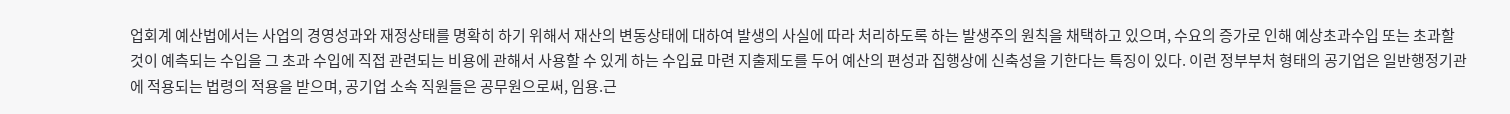업회계 예산법에서는 사업의 경영성과와 재정상태를 명확히 하기 위해서 재산의 변동상태에 대하여 발생의 사실에 따라 처리하도록 하는 발생주의 원칙을 채택하고 있으며, 수요의 증가로 인해 예상초과수입 또는 초과할 것이 예측되는 수입을 그 초과 수입에 직접 관련되는 비용에 관해서 사용할 수 있게 하는 수입료 마련 지출제도를 두어 예산의 편성과 집행상에 신축성을 기한다는 특징이 있다. 이런 정부부처 형태의 공기업은 일반행정기관에 적용되는 법령의 적용을 받으며, 공기업 소속 직원들은 공무원으로써, 임용.근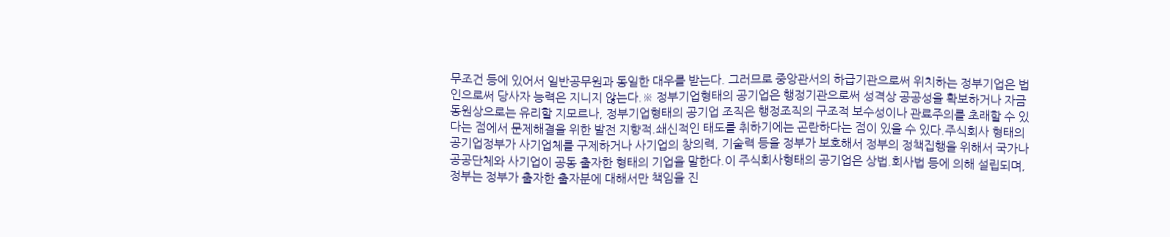무조건 등에 있어서 일반공무원과 동일한 대우를 받는다. 그러므로 중앙관서의 하급기관으로써 위치하는 정부기업은 법인으로써 당사자 능력은 지니지 않는다.※ 정부기업형태의 공기업은 행정기관으로써 성격상 공공성을 확보하거나 자금동원상으로는 유리할 지모르나, 정부기업형태의 공기업 조직은 행정조직의 구조적 보수성이나 관료주의를 초래할 수 있다는 점에서 문제해결을 위한 발전 지향적.쇄신적인 태도를 취하기에는 곤란하다는 점이 있을 수 있다.주식회사 형태의 공기업정부가 사기업체를 구제하거나 사기업의 창의력, 기술력 등을 정부가 보호해서 정부의 정책집행을 위해서 국가나 공공단체와 사기업이 공동 출자한 형태의 기업을 말한다.이 주식회사형태의 공기업은 상법.회사법 등에 의해 설립되며, 정부는 정부가 출자한 출자분에 대해서만 책임을 진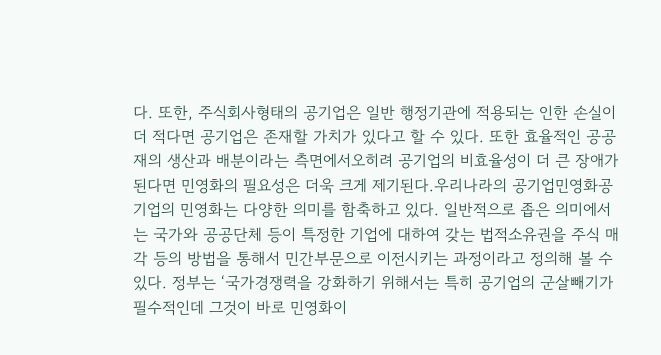다. 또한, 주식회사형태의 공기업은 일반 행정기관에 적용되는 인한 손실이 더 적다면 공기업은 존재할 가치가 있다고 할 수 있다. 또한 효율적인 공공재의 생산과 배분이라는 측면에서오히려 공기업의 비효율성이 더 큰 장애가 된다면 민영화의 필요성은 더욱 크게 제기된다.우리나라의 공기업민영화공기업의 민영화는 다양한 의미를 함축하고 있다. 일반적으로 좁은 의미에서는 국가와 공공단체 등이 특정한 기업에 대하여 갖는 법적소유권을 주식 매각 등의 방법을 통해서 민간부문으로 이전시키는 과정이라고 정의해 볼 수 있다. 정부는 ‘국가경쟁력을 강화하기 위해서는 특히 공기업의 군살빼기가 필수적인데 그것이 바로 민영화이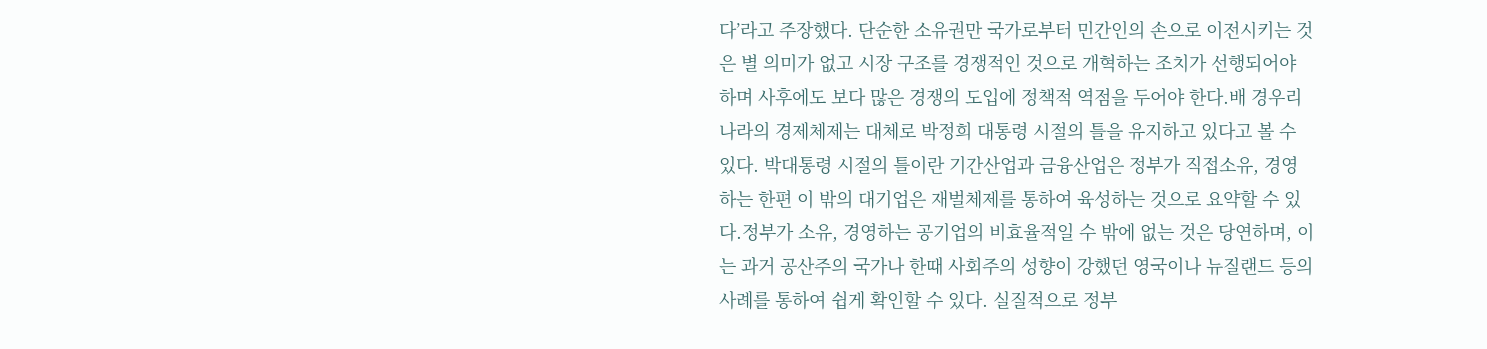다’라고 주장했다. 단순한 소유권만 국가로부터 민간인의 손으로 이전시키는 것은 별 의미가 없고 시장 구조를 경쟁적인 것으로 개혁하는 조치가 선행되어야 하며 사후에도 보다 많은 경쟁의 도입에 정책적 역점을 두어야 한다.배 경우리나라의 경제체제는 대체로 박정희 대통령 시절의 틀을 유지하고 있다고 볼 수 있다. 박대통령 시절의 틀이란 기간산업과 금융산업은 정부가 직접소유, 경영하는 한편 이 밖의 대기업은 재벌체제를 통하여 육성하는 것으로 요약할 수 있다.정부가 소유, 경영하는 공기업의 비효율적일 수 밖에 없는 것은 당연하며, 이는 과거 공산주의 국가나 한때 사회주의 성향이 강했던 영국이나 뉴질랜드 등의 사례를 통하여 쉽게 확인할 수 있다. 실질적으로 정부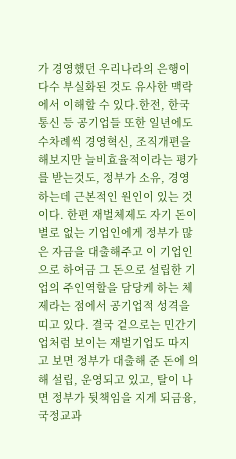가 경영했던 우리나라의 은행이 다수 부실화된 것도 유사한 맥락에서 이해할 수 있다.한전, 한국통신 등 공기업들 또한 일년에도 수차례씩 경영혁신, 조직개편을 해보지만 늘비효율적이라는 평가를 받는것도, 정부가 소유, 경영하는데 근본적인 원인이 있는 것이다. 한편 재벌체제도 자기 돈이 별로 없는 기업인에게 정부가 많은 자금을 대출해주고 이 기업인으로 하여금 그 돈으로 설립한 기업의 주인역할을 담당케 하는 체제라는 점에서 공기업적 성격을 띠고 있다. 결국 겉으로는 민간기업처럼 보이는 재벌기업도 따지고 보면 정부가 대출해 준 돈에 의해 설립, 운영되고 있고, 탈이 나면 정부가 뒷책임을 지게 되금융,국정교과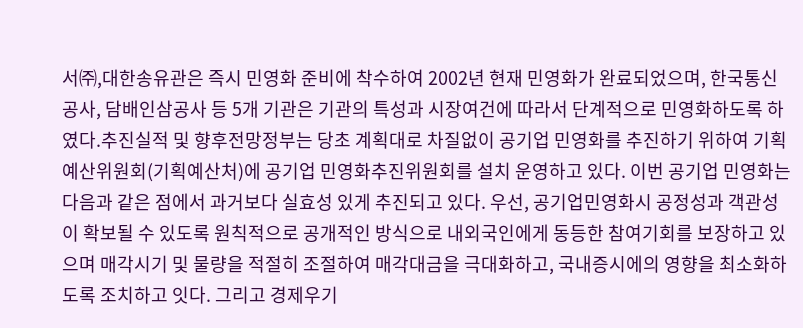서㈜,대한송유관은 즉시 민영화 준비에 착수하여 2002년 현재 민영화가 완료되었으며, 한국통신공사, 담배인삼공사 등 5개 기관은 기관의 특성과 시장여건에 따라서 단계적으로 민영화하도록 하였다.추진실적 및 향후전망정부는 당초 계획대로 차질없이 공기업 민영화를 추진하기 위하여 기획예산위원회(기획예산처)에 공기업 민영화추진위원회를 설치 운영하고 있다. 이번 공기업 민영화는 다음과 같은 점에서 과거보다 실효성 있게 추진되고 있다. 우선, 공기업민영화시 공정성과 객관성이 확보될 수 있도록 원칙적으로 공개적인 방식으로 내외국인에게 동등한 참여기회를 보장하고 있으며 매각시기 및 물량을 적절히 조절하여 매각대금을 극대화하고, 국내증시에의 영향을 최소화하도록 조치하고 잇다. 그리고 경제우기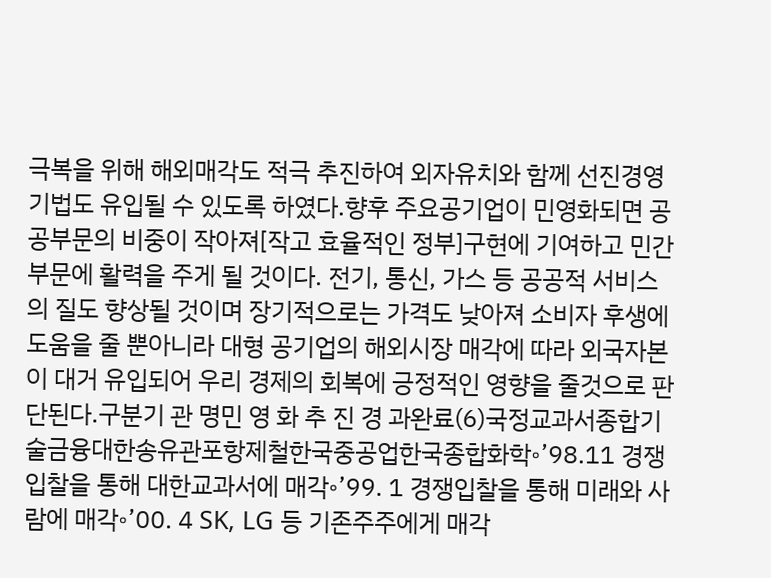극복을 위해 해외매각도 적극 추진하여 외자유치와 함께 선진경영기법도 유입될 수 있도록 하였다.향후 주요공기업이 민영화되면 공공부문의 비중이 작아져[작고 효율적인 정부]구현에 기여하고 민간부문에 활력을 주게 될 것이다. 전기, 통신, 가스 등 공공적 서비스의 질도 향상될 것이며 장기적으로는 가격도 낮아져 소비자 후생에 도움을 줄 뿐아니라 대형 공기업의 해외시장 매각에 따라 외국자본이 대거 유입되어 우리 경제의 회복에 긍정적인 영향을 줄것으로 판단된다.구분기 관 명민 영 화 추 진 경 과완료(6)국정교과서종합기술금융대한송유관포항제철한국중공업한국종합화학◦’98.11 경쟁입찰을 통해 대한교과서에 매각◦’99. 1 경쟁입찰을 통해 미래와 사람에 매각◦’00. 4 SK, LG 등 기존주주에게 매각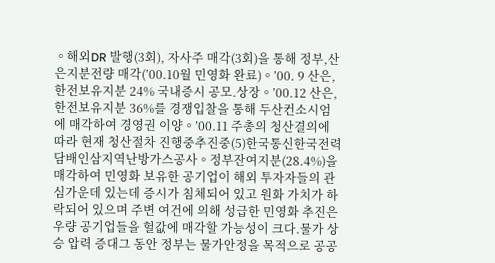◦해외DR 발행(3회), 자사주 매각(3회)을 통해 정부,산은지분전량 매각(’00.10월 민영화 완료)◦’00. 9 산은,한전보유지분 24% 국내증시 공모.상장◦’00.12 산은,한전보유지분 36%를 경쟁입찰을 통해 두산컨소시엄에 매각하여 경영권 이양◦’00.11 주총의 청산결의에 따라 현재 청산절차 진행중추진중(5)한국통신한국전력담배인삼지역난방가스공사◦정부잔여지분(28.4%)을 매각하여 민영화 보유한 공기업이 해외 투자자들의 관심가운데 있는데 증시가 침체되어 있고 원화 가치가 하락되어 있으며 주변 여건에 의해 성급한 민영화 추진은 우량 공기업들을 헐값에 매각할 가능성이 크다.물가 상승 압력 증대그 동안 정부는 물가안정을 목적으로 공공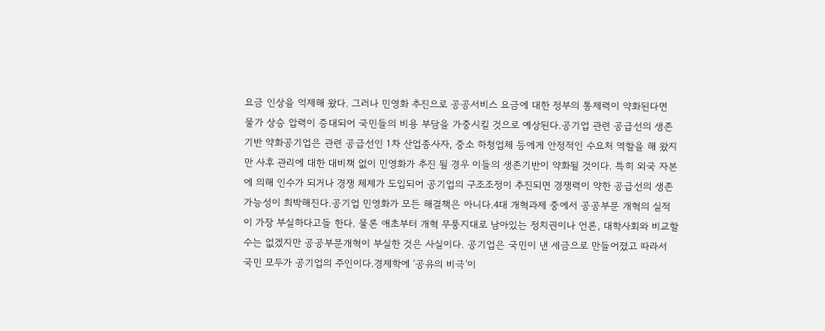요금 인상을 억제해 왔다. 그러나 민영화 추진으로 공공서비스 요금에 대한 정부의 통제력이 약화된다면 물가 상승 압력이 증대되어 국민들의 비용 부담을 가중시킬 것으로 예상된다.공기업 관련 공급선의 생존 기반 약화공기업은 관련 공급선인 1차 산업종사자, 중소 하청업체 등에게 안정적인 수요처 역할을 해 왔지만 사후 관리에 대한 대비책 없이 민영화가 추진 될 경우 이들의 생존기반이 약화될 것이다. 특히 외국 자본에 의해 인수가 되거나 경쟁 체제가 도입되어 공기업의 구조조정이 추진되면 경쟁력이 약한 공급선의 생존 가능성이 희박해진다.공기업 민영화가 모든 해결책은 아니다.4대 개혁과제 중에서 공공부문 개혁의 실적이 가장 부실하다고들 한다. 물론 애초부터 개혁 무풍지대로 남아있는 정치권이나 언론, 대학사회와 비교할 수는 없겠지만 공공부문개혁이 부실한 것은 사실이다. 공기업은 국민이 낸 세금으로 만들어졌고 따라서 국민 모두가 공기업의 주인이다.경제학에 ‘공유의 비극’이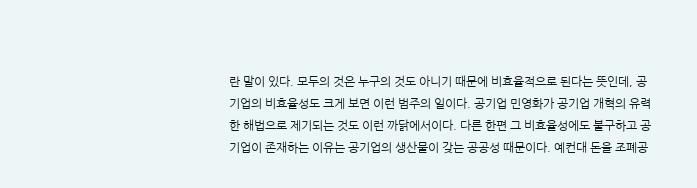란 말이 있다. 모두의 것은 누구의 것도 아니기 때문에 비효율적으로 된다는 뜻인데, 공기업의 비효율성도 크게 보면 이런 범주의 일이다. 공기업 민영화가 공기업 개혁의 유력한 해법으로 제기되는 것도 이런 까닭에서이다. 다른 한편 그 비효율성에도 불구하고 공기업이 존재하는 이유는 공기업의 생산물이 갖는 공공성 때문이다. 예컨대 돈을 조폐공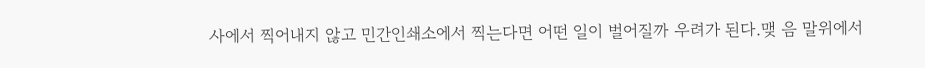사에서 찍어내지 않고 민간인쇄소에서 찍는다면 어떤 일이 벌어질까 우려가 된다.맺 음 말위에서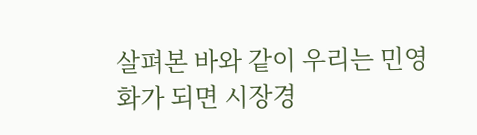살펴본 바와 같이 우리는 민영화가 되면 시장경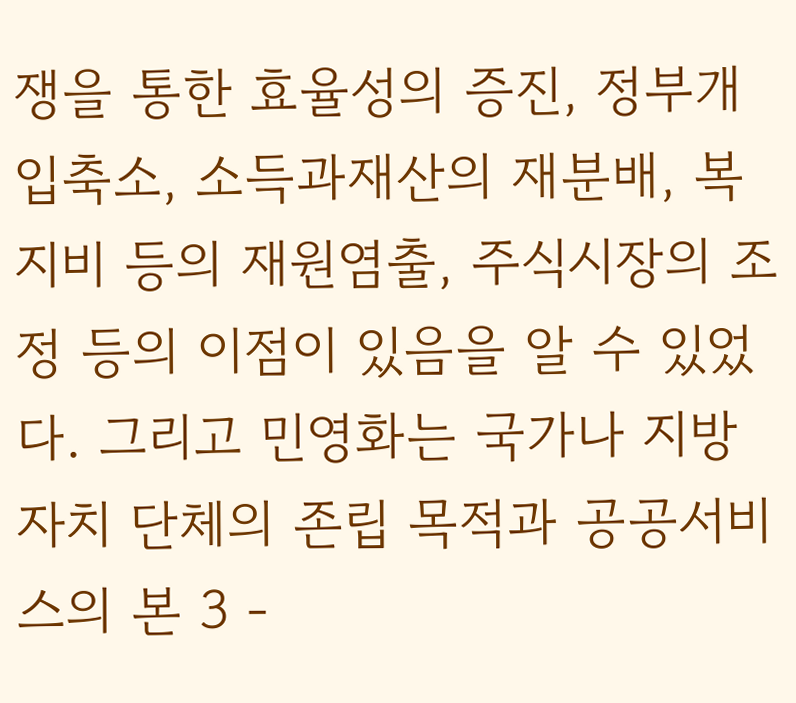쟁을 통한 효율성의 증진, 정부개입축소, 소득과재산의 재분배, 복지비 등의 재원염출, 주식시장의 조정 등의 이점이 있음을 알 수 있었다. 그리고 민영화는 국가나 지방자치 단체의 존립 목적과 공공서비스의 본 3 -